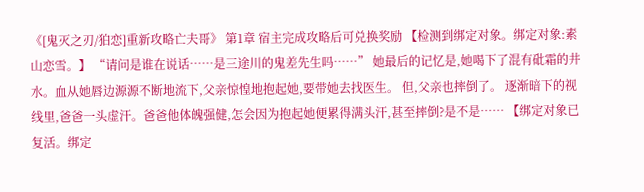《[鬼灭之刃/狛恋]重新攻略亡夫哥》 第1章 宿主完成攻略后可兑换奖励 【检测到绑定对象。绑定对象:素山恋雪。】 “请问是谁在说话……是三途川的鬼差先生吗……” 她最后的记忆是,她喝下了混有砒霜的井水。血从她唇边源源不断地流下,父亲惊惶地抱起她,要带她去找医生。 但,父亲也摔倒了。 逐渐暗下的视线里,爸爸一头虚汗。爸爸他体魄强健,怎会因为抱起她便累得满头汗,甚至摔倒?是不是…… 【绑定对象已复活。绑定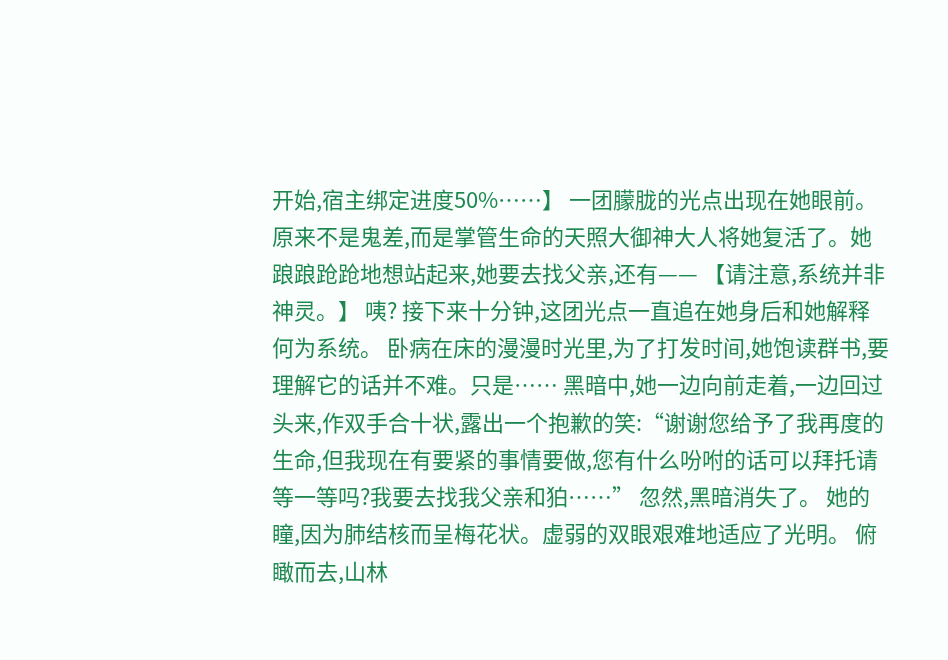开始,宿主绑定进度50%……】 一团朦胧的光点出现在她眼前。 原来不是鬼差,而是掌管生命的天照大御神大人将她复活了。她踉踉跄跄地想站起来,她要去找父亲,还有—— 【请注意,系统并非神灵。】 咦? 接下来十分钟,这团光点一直追在她身后和她解释何为系统。 卧病在床的漫漫时光里,为了打发时间,她饱读群书,要理解它的话并不难。只是…… 黑暗中,她一边向前走着,一边回过头来,作双手合十状,露出一个抱歉的笑:“谢谢您给予了我再度的生命,但我现在有要紧的事情要做,您有什么吩咐的话可以拜托请等一等吗?我要去找我父亲和狛……” 忽然,黑暗消失了。 她的瞳,因为肺结核而呈梅花状。虚弱的双眼艰难地适应了光明。 俯瞰而去,山林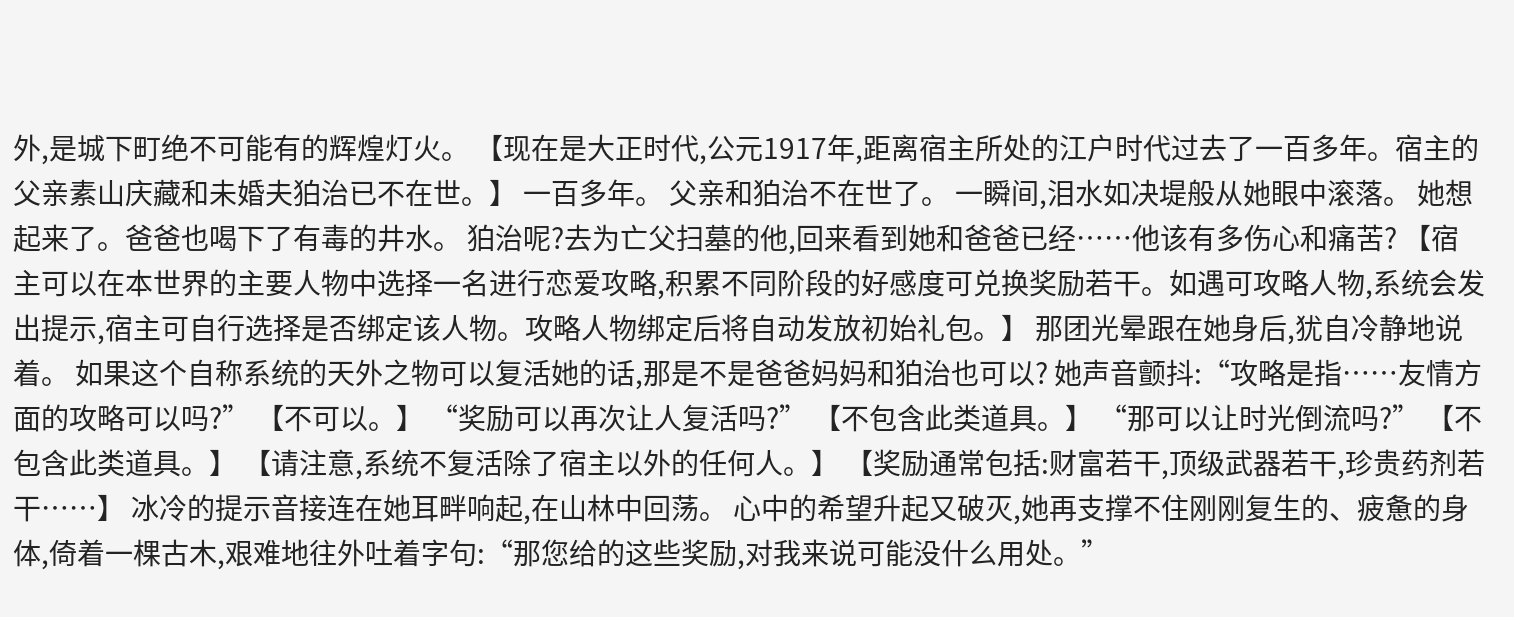外,是城下町绝不可能有的辉煌灯火。 【现在是大正时代,公元1917年,距离宿主所处的江户时代过去了一百多年。宿主的父亲素山庆藏和未婚夫狛治已不在世。】 一百多年。 父亲和狛治不在世了。 一瞬间,泪水如决堤般从她眼中滚落。 她想起来了。爸爸也喝下了有毒的井水。 狛治呢?去为亡父扫墓的他,回来看到她和爸爸已经……他该有多伤心和痛苦? 【宿主可以在本世界的主要人物中选择一名进行恋爱攻略,积累不同阶段的好感度可兑换奖励若干。如遇可攻略人物,系统会发出提示,宿主可自行选择是否绑定该人物。攻略人物绑定后将自动发放初始礼包。】 那团光晕跟在她身后,犹自冷静地说着。 如果这个自称系统的天外之物可以复活她的话,那是不是爸爸妈妈和狛治也可以? 她声音颤抖:“攻略是指……友情方面的攻略可以吗?” 【不可以。】 “奖励可以再次让人复活吗?” 【不包含此类道具。】 “那可以让时光倒流吗?” 【不包含此类道具。】 【请注意,系统不复活除了宿主以外的任何人。】 【奖励通常包括:财富若干,顶级武器若干,珍贵药剂若干……】 冰冷的提示音接连在她耳畔响起,在山林中回荡。 心中的希望升起又破灭,她再支撑不住刚刚复生的、疲惫的身体,倚着一棵古木,艰难地往外吐着字句:“那您给的这些奖励,对我来说可能没什么用处。”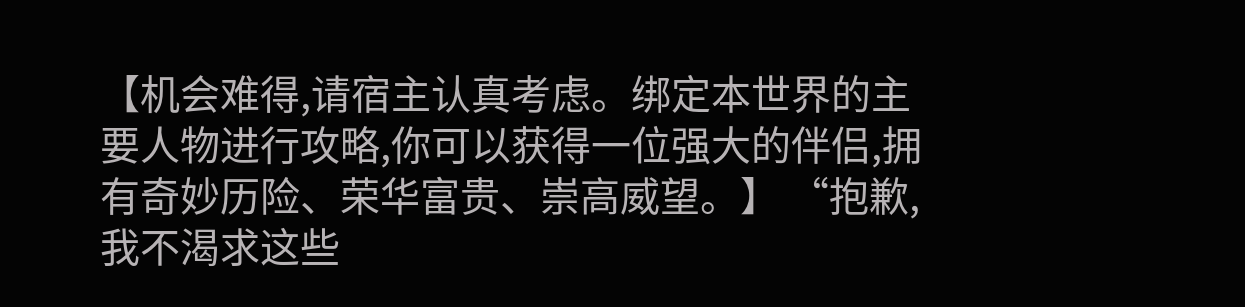【机会难得,请宿主认真考虑。绑定本世界的主要人物进行攻略,你可以获得一位强大的伴侣,拥有奇妙历险、荣华富贵、崇高威望。】 “抱歉,我不渴求这些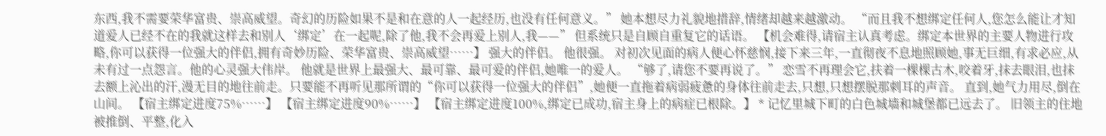东西,我不需要荣华富贵、崇高威望。奇幻的历险如果不是和在意的人一起经历,也没有任何意义。” 她本想尽力礼貌地措辞,情绪却越来越激动。 “而且我不想绑定任何人,您怎么能让才知道爱人已经不在的我就这样去和别人‘绑定’在一起呢,除了他,我不会再爱上别人,我——” 但系统只是自顾自重复它的话语。 【机会难得,请宿主认真考虑。绑定本世界的主要人物进行攻略,你可以获得一位强大的伴侣,拥有奇妙历险、荣华富贵、崇高威望……】 强大的伴侣。 他很强。 对初次见面的病人便心怀慈悯,接下来三年,一直彻夜不息地照顾她,事无巨细,有求必应,从未有过一点怨言。他的心灵强大伟岸。 他就是世界上最强大、最可靠、最可爱的伴侣,她唯一的爱人。 “够了,请您不要再说了。” 恋雪不再理会它,扶着一棵棵古木,咬着牙,抹去眼泪,也抹去额上沁出的汗,漫无目的地往前走。只要能不再听见那所谓的“你可以获得一位强大的伴侣”,她便一直拖着病弱疲惫的身体往前走去,只想,只想摆脱那刺耳的声音。 直到,她气力用尽,倒在山间。 【宿主绑定进度75%……】 【宿主绑定进度90%……】 【宿主绑定进度100%,绑定已成功,宿主身上的病症已根除。】 * 记忆里城下町的白色城墙和城堡都已远去了。 旧领主的住地被推倒、平整,化入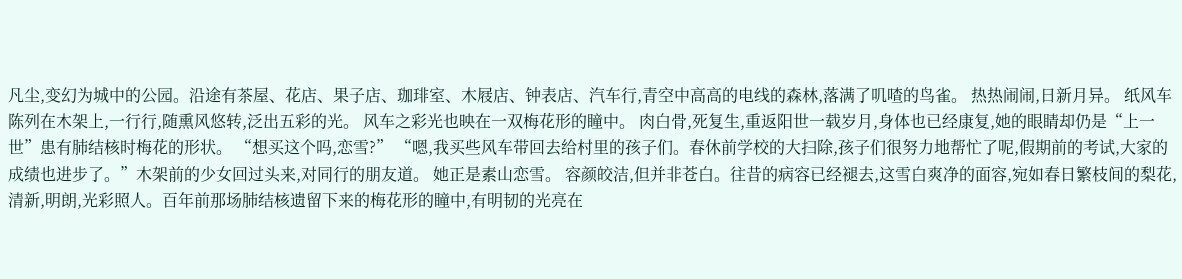凡尘,变幻为城中的公园。沿途有茶屋、花店、果子店、珈琲室、木屐店、钟表店、汽车行,青空中高高的电线的森林,落满了叽喳的鸟雀。 热热闹闹,日新月异。 纸风车陈列在木架上,一行行,随熏风悠转,泛出五彩的光。 风车之彩光也映在一双梅花形的瞳中。 肉白骨,死复生,重返阳世一载岁月,身体也已经康复,她的眼睛却仍是“上一世”患有肺结核时梅花的形状。 “想买这个吗,恋雪?” “嗯,我买些风车带回去给村里的孩子们。春休前学校的大扫除,孩子们很努力地帮忙了呢,假期前的考试,大家的成绩也进步了。”木架前的少女回过头来,对同行的朋友道。 她正是素山恋雪。 容颜皎洁,但并非苍白。往昔的病容已经褪去,这雪白爽净的面容,宛如春日繁枝间的梨花,清新,明朗,光彩照人。百年前那场肺结核遗留下来的梅花形的瞳中,有明韧的光亮在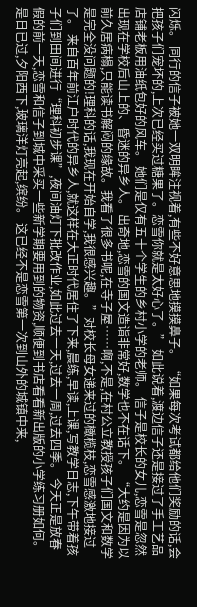闪烁。 同行的信子被她一双明眸注视着,有些不好意思地摸摸鼻子。 “如果每次考试都给他们奖励的话,会把孩子们宠坏的,上次已经买过糖果了。恋雪你就是太好心了。” 如此说着,渡边信子还是接过了手工艺品店铺老板用油纸包好的风车。 她们是仅有五十个学生的乡村小学的老师。 信子是校长的女儿,恋雪是忽然出现在学校后山上的、昏迷的异乡人。 出奇地,恋雪的国文造诣非常好,数学也不在话下。 “大约是因为以前久居病榻,只能读书解闷的缘故。我看了很多书呢,在寺子屋……啊,不是,在村公立教授孩子们国文和数学是完全没问题的!理科的话,我现在开始自学,我很感兴趣。”对校长母女递来过的橄榄枝,恋雪感激地接过了。 来自百年前江户时代的异乡人,就这样在大正时代居住了下来,晨练,早读,上课,写教学日志,下午带着孩子们到田间进行“理科初步课”,夜间油灯下批改作业,如此过去一天,过去一周,过去四季。 今天正是放春假的前一天,恋雪和信子到城中采买一些新学期要用到的物资,顺便到书店看看新出版的小学练习册如何。 是日已过,夕阳西下,玻璃洋灯亮起,缤纷。 这已经不是恋雪第一次到山外的城镇中来,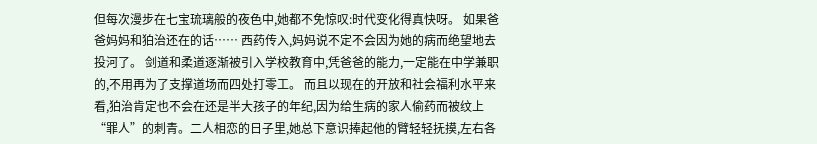但每次漫步在七宝琉璃般的夜色中,她都不免惊叹:时代变化得真快呀。 如果爸爸妈妈和狛治还在的话…… 西药传入,妈妈说不定不会因为她的病而绝望地去投河了。 剑道和柔道逐渐被引入学校教育中,凭爸爸的能力,一定能在中学兼职的,不用再为了支撑道场而四处打零工。 而且以现在的开放和社会福利水平来看,狛治肯定也不会在还是半大孩子的年纪,因为给生病的家人偷药而被纹上“罪人”的刺青。二人相恋的日子里,她总下意识捧起他的臂轻轻抚摸,左右各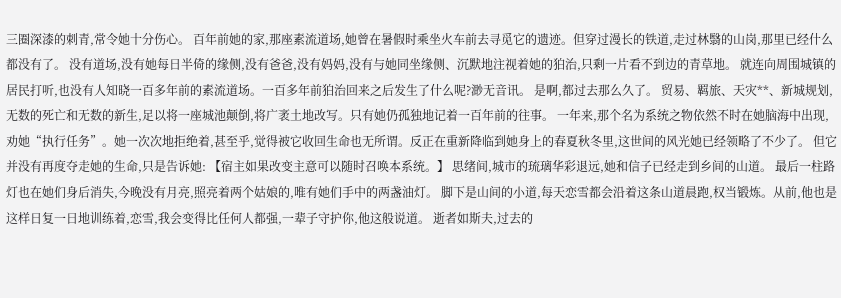三圈深漆的刺青,常令她十分伤心。 百年前她的家,那座素流道场,她曾在暑假时乘坐火车前去寻觅它的遗迹。但穿过漫长的铁道,走过林翳的山岗,那里已经什么都没有了。 没有道场,没有她每日半倚的缘侧,没有爸爸,没有妈妈,没有与她同坐缘侧、沉默地注视着她的狛治,只剩一片看不到边的青草地。 就连向周围城镇的居民打听,也没有人知晓一百多年前的素流道场。一百多年前狛治回来之后发生了什么呢?渺无音讯。 是啊,都过去那么久了。 贸易、羁旅、天灾**、新城规划,无数的死亡和无数的新生,足以将一座城池颠倒,将广袤土地改写。只有她仍孤独地记着一百年前的往事。 一年来,那个名为系统之物依然不时在她脑海中出现,劝她“执行任务”。她一次次地拒绝着,甚至乎,觉得被它收回生命也无所谓。反正在重新降临到她身上的春夏秋冬里,这世间的风光她已经领略了不少了。 但它并没有再度夺走她的生命,只是告诉她: 【宿主如果改变主意可以随时召唤本系统。】 思绪间,城市的琉璃华彩退远,她和信子已经走到乡间的山道。 最后一柱路灯也在她们身后消失,今晚没有月亮,照亮着两个姑娘的,唯有她们手中的两盏油灯。 脚下是山间的小道,每天恋雪都会沿着这条山道晨跑,权当锻炼。从前,他也是这样日复一日地训练着,恋雪,我会变得比任何人都强,一辈子守护你,他这般说道。 逝者如斯夫,过去的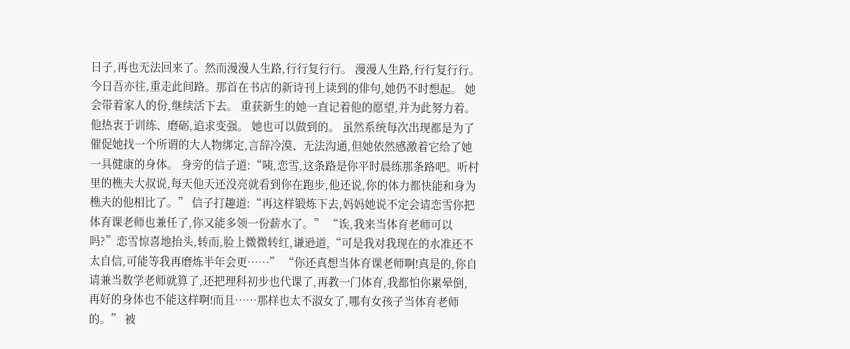日子,再也无法回来了。然而漫漫人生路,行行复行行。 漫漫人生路,行行复行行。今日吾亦往,重走此间路。那首在书店的新诗刊上读到的俳句,她仍不时想起。 她会带着家人的份,继续活下去。 重获新生的她一直记着他的愿望,并为此努力着。 他热衷于训练、磨砺,追求变强。 她也可以做到的。 虽然系统每次出现都是为了催促她找一个所谓的大人物绑定,言辞冷漠、无法沟通,但她依然感激着它给了她一具健康的身体。 身旁的信子道:“咦,恋雪,这条路是你平时晨练那条路吧。听村里的樵夫大叔说,每天他天还没亮就看到你在跑步,他还说,你的体力都快能和身为樵夫的他相比了。” 信子打趣道:“再这样锻炼下去,妈妈她说不定会请恋雪你把体育课老师也兼任了,你又能多领一份薪水了。” “诶,我来当体育老师可以吗?”恋雪惊喜地抬头,转而,脸上微微转红,谦逊道,“可是我对我现在的水准还不太自信,可能等我再磨炼半年会更……” “你还真想当体育课老师啊!真是的,你自请兼当数学老师就算了,还把理科初步也代课了,再教一门体育,我都怕你累晕倒,再好的身体也不能这样啊!而且……那样也太不淑女了,哪有女孩子当体育老师的。” 被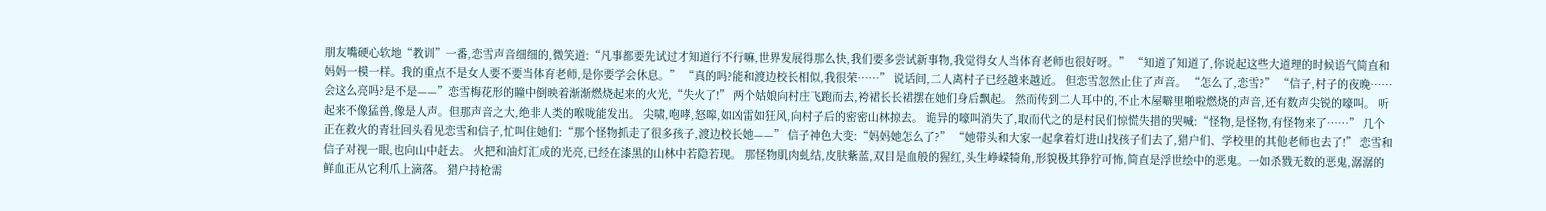朋友嘴硬心软地“教训”一番,恋雪声音细细的,微笑道:“凡事都要先试过才知道行不行嘛,世界发展得那么快,我们要多尝试新事物,我觉得女人当体育老师也很好呀。” “知道了知道了,你说起这些大道理的时候语气简直和妈妈一模一样。我的重点不是女人要不要当体育老师,是你要学会休息。” “真的吗?能和渡边校长相似,我很荣……” 说话间,二人离村子已经越来越近。 但恋雪忽然止住了声音。 “怎么了,恋雪?” “信子,村子的夜晚……会这么亮吗?是不是——”恋雪梅花形的瞳中倒映着渐渐燃烧起来的火光,“失火了!” 两个姑娘向村庄飞跑而去,袴裙长长裙摆在她们身后飘起。 然而传到二人耳中的,不止木屋噼里啪啦燃烧的声音,还有数声尖锐的嚎叫。 听起来不像猛兽,像是人声。但那声音之大,绝非人类的喉咙能发出。 尖啸,咆哮,怒嗥,如凶雷如狂风,向村子后的密密山林掠去。 诡异的嚎叫消失了,取而代之的是村民们惊慌失措的哭喊:“怪物,是怪物,有怪物来了……” 几个正在救火的青壮回头看见恋雪和信子,忙叫住她们:“那个怪物抓走了很多孩子,渡边校长她——” 信子神色大变:“妈妈她怎么了?” “她带头和大家一起拿着灯进山找孩子们去了,猎户们、学校里的其他老师也去了!” 恋雪和信子对视一眼,也向山中赶去。 火把和油灯汇成的光亮,已经在漆黑的山林中若隐若现。 那怪物肌肉虬结,皮肤紫蓝,双目是血般的猩红,头生峥嵘犄角,形貌极其狰狞可怖,简直是浮世绘中的恶鬼。一如杀戮无数的恶鬼,潺潺的鲜血正从它利爪上滴落。 猎户持枪需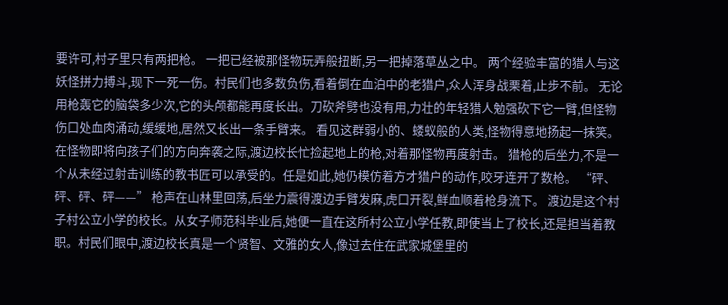要许可,村子里只有两把枪。 一把已经被那怪物玩弄般扭断,另一把掉落草丛之中。 两个经验丰富的猎人与这妖怪拼力搏斗,现下一死一伤。村民们也多数负伤,看着倒在血泊中的老猎户,众人浑身战栗着,止步不前。 无论用枪轰它的脑袋多少次,它的头颅都能再度长出。刀砍斧劈也没有用,力壮的年轻猎人勉强砍下它一臂,但怪物伤口处血肉涌动,缓缓地,居然又长出一条手臂来。 看见这群弱小的、蝼蚁般的人类,怪物得意地扬起一抹笑。 在怪物即将向孩子们的方向奔袭之际,渡边校长忙捡起地上的枪,对着那怪物再度射击。 猎枪的后坐力,不是一个从未经过射击训练的教书匠可以承受的。任是如此,她仍模仿着方才猎户的动作,咬牙连开了数枪。 “砰、砰、砰、砰——” 枪声在山林里回荡,后坐力震得渡边手臂发麻,虎口开裂,鲜血顺着枪身流下。 渡边是这个村子村公立小学的校长。从女子师范科毕业后,她便一直在这所村公立小学任教,即使当上了校长,还是担当着教职。村民们眼中,渡边校长真是一个贤智、文雅的女人,像过去住在武家城堡里的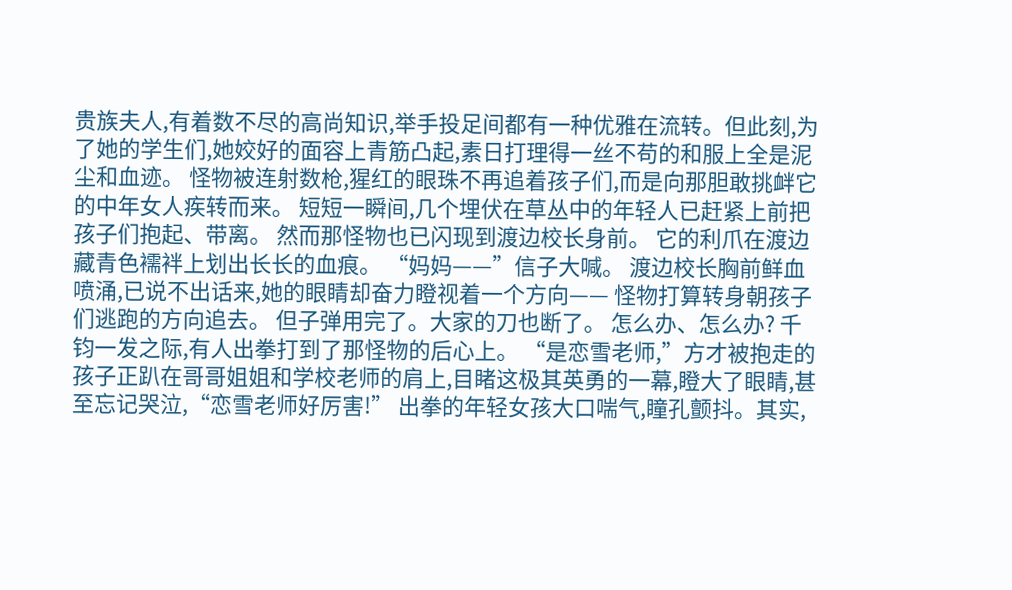贵族夫人,有着数不尽的高尚知识,举手投足间都有一种优雅在流转。但此刻,为了她的学生们,她姣好的面容上青筋凸起,素日打理得一丝不苟的和服上全是泥尘和血迹。 怪物被连射数枪,猩红的眼珠不再追着孩子们,而是向那胆敢挑衅它的中年女人疾转而来。 短短一瞬间,几个埋伏在草丛中的年轻人已赶紧上前把孩子们抱起、带离。 然而那怪物也已闪现到渡边校长身前。 它的利爪在渡边藏青色襦袢上划出长长的血痕。 “妈妈——”信子大喊。 渡边校长胸前鲜血喷涌,已说不出话来,她的眼睛却奋力瞪视着一个方向—— 怪物打算转身朝孩子们逃跑的方向追去。 但子弹用完了。大家的刀也断了。 怎么办、怎么办? 千钧一发之际,有人出拳打到了那怪物的后心上。 “是恋雪老师,”方才被抱走的孩子正趴在哥哥姐姐和学校老师的肩上,目睹这极其英勇的一幕,瞪大了眼睛,甚至忘记哭泣,“恋雪老师好厉害!” 出拳的年轻女孩大口喘气,瞳孔颤抖。其实,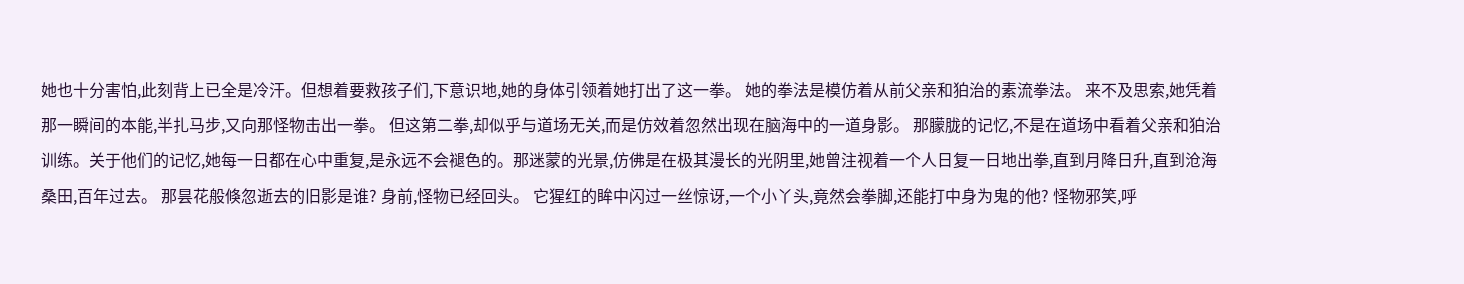她也十分害怕,此刻背上已全是冷汗。但想着要救孩子们,下意识地,她的身体引领着她打出了这一拳。 她的拳法是模仿着从前父亲和狛治的素流拳法。 来不及思索,她凭着那一瞬间的本能,半扎马步,又向那怪物击出一拳。 但这第二拳,却似乎与道场无关,而是仿效着忽然出现在脑海中的一道身影。 那朦胧的记忆,不是在道场中看着父亲和狛治训练。关于他们的记忆,她每一日都在心中重复,是永远不会褪色的。那迷蒙的光景,仿佛是在极其漫长的光阴里,她曾注视着一个人日复一日地出拳,直到月降日升,直到沧海桑田,百年过去。 那昙花般倏忽逝去的旧影是谁? 身前,怪物已经回头。 它猩红的眸中闪过一丝惊讶,一个小丫头,竟然会拳脚,还能打中身为鬼的他? 怪物邪笑,呼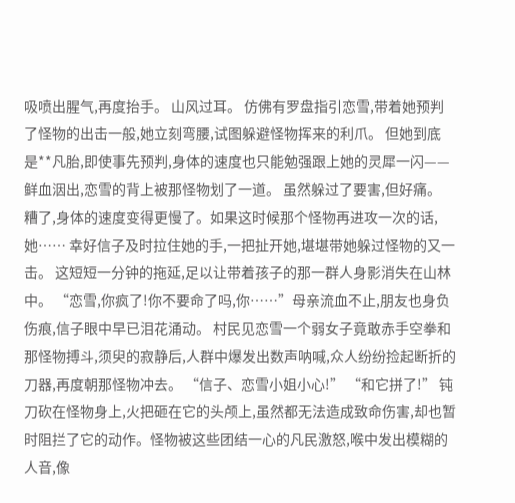吸喷出腥气,再度抬手。 山风过耳。 仿佛有罗盘指引恋雪,带着她预判了怪物的出击一般,她立刻弯腰,试图躲避怪物挥来的利爪。 但她到底是**凡胎,即使事先预判,身体的速度也只能勉强跟上她的灵犀一闪——鲜血洇出,恋雪的背上被那怪物划了一道。 虽然躲过了要害,但好痛。 糟了,身体的速度变得更慢了。如果这时候那个怪物再进攻一次的话,她…… 幸好信子及时拉住她的手,一把扯开她,堪堪带她躲过怪物的又一击。 这短短一分钟的拖延,足以让带着孩子的那一群人身影消失在山林中。 “恋雪,你疯了!你不要命了吗,你……”母亲流血不止,朋友也身负伤痕,信子眼中早已泪花涌动。 村民见恋雪一个弱女子竟敢赤手空拳和那怪物搏斗,须臾的寂静后,人群中爆发出数声呐喊,众人纷纷捡起断折的刀器,再度朝那怪物冲去。 “信子、恋雪小姐小心!” “和它拼了!” 钝刀砍在怪物身上,火把砸在它的头颅上,虽然都无法造成致命伤害,却也暂时阻拦了它的动作。怪物被这些团结一心的凡民激怒,喉中发出模糊的人音,像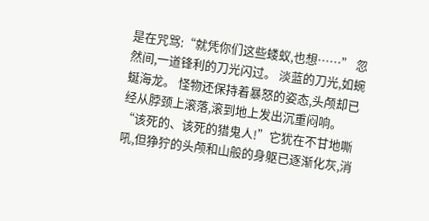是在咒骂:“就凭你们这些蝼蚁,也想……” 忽然间,一道锋利的刀光闪过。 淡蓝的刀光,如蜿蜒海龙。 怪物还保持着暴怒的姿态,头颅却已经从脖颈上滚落,滚到地上发出沉重闷响。 “该死的、该死的猎鬼人!”它犹在不甘地嘶吼,但狰狞的头颅和山般的身躯已逐渐化灰,消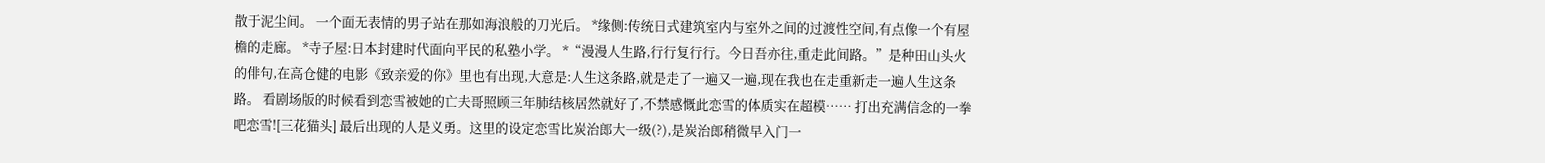散于泥尘间。 一个面无表情的男子站在那如海浪般的刀光后。 *缘侧:传统日式建筑室内与室外之间的过渡性空间,有点像一个有屋檐的走廊。 *寺子屋:日本封建时代面向平民的私塾小学。 *“漫漫人生路,行行复行行。今日吾亦往,重走此间路。”是种田山头火的俳句,在高仓健的电影《致亲爱的你》里也有出现,大意是:人生这条路,就是走了一遍又一遍,现在我也在走重新走一遍人生这条路。 看剧场版的时候看到恋雪被她的亡夫哥照顾三年肺结核居然就好了,不禁感慨此恋雪的体质实在超模…… 打出充满信念的一拳吧恋雪![三花猫头] 最后出现的人是义勇。这里的设定恋雪比炭治郎大一级(?),是炭治郎稍微早入门一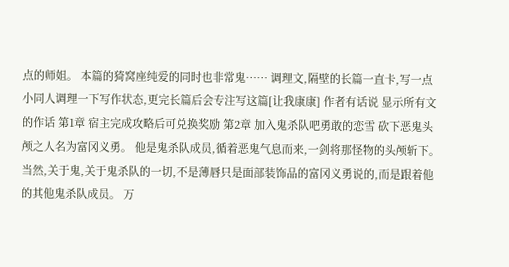点的师姐。 本篇的猗窝座纯爱的同时也非常鬼…… 调理文,隔壁的长篇一直卡,写一点小同人调理一下写作状态,更完长篇后会专注写这篇[让我康康] 作者有话说 显示所有文的作话 第1章 宿主完成攻略后可兑换奖励 第2章 加入鬼杀队吧勇敢的恋雪 砍下恶鬼头颅之人名为富冈义勇。 他是鬼杀队成员,循着恶鬼气息而来,一剑将那怪物的头颅斩下。 当然,关于鬼,关于鬼杀队的一切,不是薄唇只是面部装饰品的富冈义勇说的,而是跟着他的其他鬼杀队成员。 万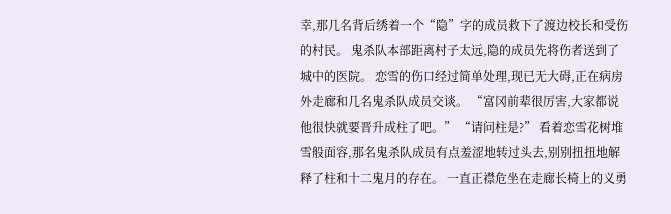幸,那几名背后绣着一个“隐”字的成员救下了渡边校长和受伤的村民。 鬼杀队本部距离村子太远,隐的成员先将伤者送到了城中的医院。 恋雪的伤口经过简单处理,现已无大碍,正在病房外走廊和几名鬼杀队成员交谈。 “富冈前辈很厉害,大家都说他很快就要晋升成柱了吧。” “请问柱是?” 看着恋雪花树堆雪般面容,那名鬼杀队成员有点羞涩地转过头去,别别扭扭地解释了柱和十二鬼月的存在。 一直正襟危坐在走廊长椅上的义勇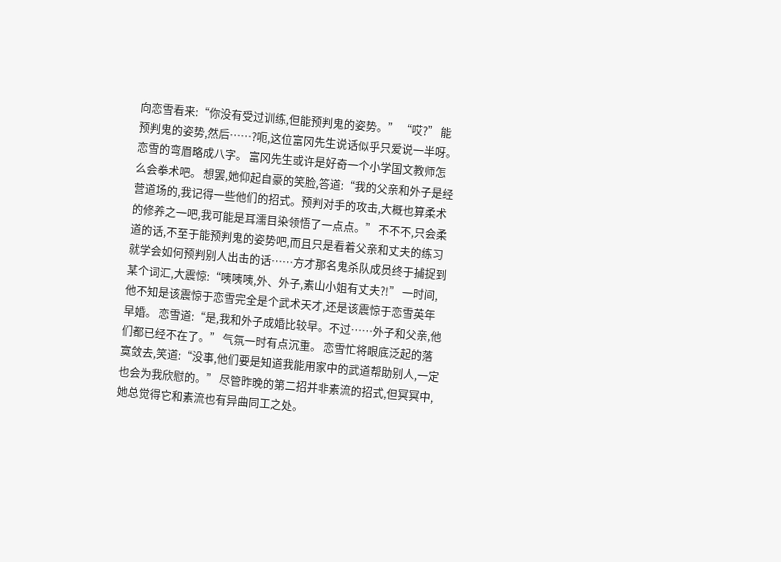向恋雪看来:“你没有受过训练,但能预判鬼的姿势。” “哎?” 能预判鬼的姿势,然后……?呃,这位富冈先生说话似乎只爱说一半呀。恋雪的弯眉略成八字。 富冈先生或许是好奇一个小学国文教师怎么会拳术吧。 想罢,她仰起自豪的笑脸,答道:“我的父亲和外子是经营道场的,我记得一些他们的招式。预判对手的攻击,大概也算柔术的修养之一吧,我可能是耳濡目染领悟了一点点。” 不不不,只会柔道的话,不至于能预判鬼的姿势吧,而且只是看着父亲和丈夫的练习就学会如何预判别人出击的话……方才那名鬼杀队成员终于捕捉到某个词汇,大震惊:“咦咦咦,外、外子,素山小姐有丈夫?!” 一时间,他不知是该震惊于恋雪完全是个武术天才,还是该震惊于恋雪英年早婚。 恋雪道:“是,我和外子成婚比较早。不过……外子和父亲,他们都已经不在了。” 气氛一时有点沉重。 恋雪忙将眼底泛起的落寞敛去,笑道:“没事,他们要是知道我能用家中的武道帮助别人,一定也会为我欣慰的。” 尽管昨晚的第二招并非素流的招式,但冥冥中,她总觉得它和素流也有异曲同工之处。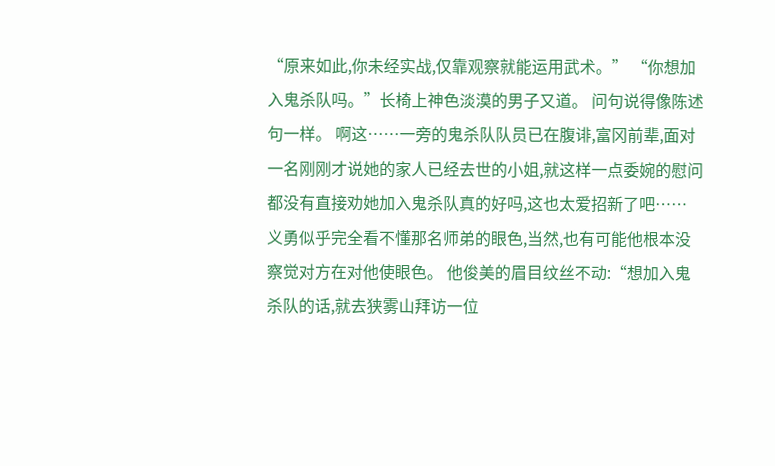“原来如此,你未经实战,仅靠观察就能运用武术。” “你想加入鬼杀队吗。”长椅上神色淡漠的男子又道。 问句说得像陈述句一样。 啊这……一旁的鬼杀队队员已在腹诽,富冈前辈,面对一名刚刚才说她的家人已经去世的小姐,就这样一点委婉的慰问都没有直接劝她加入鬼杀队真的好吗,这也太爱招新了吧…… 义勇似乎完全看不懂那名师弟的眼色,当然,也有可能他根本没察觉对方在对他使眼色。 他俊美的眉目纹丝不动:“想加入鬼杀队的话,就去狭雾山拜访一位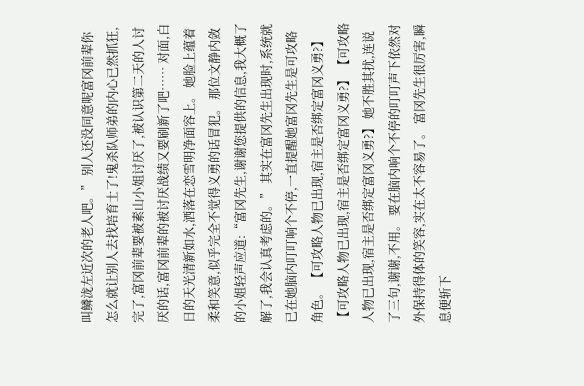叫鳞泷左近次的老人吧。” 别人还没同意呢富冈前辈你怎么就让别人去找培育士了!鬼杀队师弟的内心已然抓狂,完了,富冈前辈要被素山小姐讨厌了,被认识第二天的人讨厌的话,富冈前辈的被讨厌战绩又要刷新了吧…… 对面,白日的天光清新如水,洒落在恋雪明净面容上。 她脸上蕴着柔和笑意,似乎完全不觉得义勇的话冒犯。 那位文静内敛的小姐轻声应道:“富冈先生,谢谢您提供的信息,我大概了解了,我会认真考虑的。” 其实在富冈先生出现时,系统就已在她脑内叮叮响个不停,一直提醒她富冈先生是可攻略角色。 【可攻略人物已出现,宿主是否绑定富冈义勇?】 【可攻略人物已出现,宿主是否绑定富冈义勇?】 【可攻略人物已出现,宿主是否绑定富冈义勇?】 她不胜其扰,连说了三句,谢谢,不用。 要在脑内响个不停的叮叮声下依然对外保持得体的笑容,实在太不容易了。 富冈先生很厉害,瞬息便斩下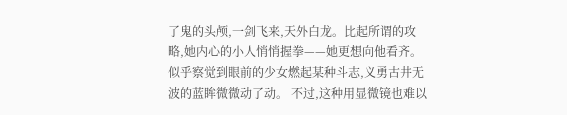了鬼的头颅,一剑飞来,天外白龙。比起所谓的攻略,她内心的小人悄悄握拳——她更想向他看齐。 似乎察觉到眼前的少女燃起某种斗志,义勇古井无波的蓝眸微微动了动。 不过,这种用显微镜也难以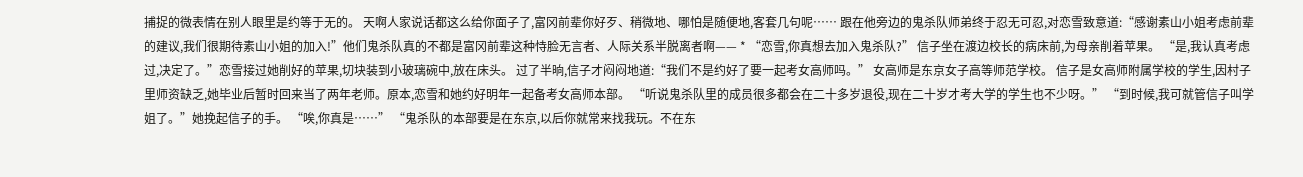捕捉的微表情在别人眼里是约等于无的。 天啊人家说话都这么给你面子了,富冈前辈你好歹、稍微地、哪怕是随便地,客套几句呢…… 跟在他旁边的鬼杀队师弟终于忍无可忍,对恋雪致意道:“感谢素山小姐考虑前辈的建议,我们很期待素山小姐的加入!”他们鬼杀队真的不都是富冈前辈这种恃脸无言者、人际关系半脱离者啊—— * “恋雪,你真想去加入鬼杀队?” 信子坐在渡边校长的病床前,为母亲削着苹果。 “是,我认真考虑过,决定了。”恋雪接过她削好的苹果,切块装到小玻璃碗中,放在床头。 过了半晌,信子才闷闷地道:“我们不是约好了要一起考女高师吗。” 女高师是东京女子高等师范学校。 信子是女高师附属学校的学生,因村子里师资缺乏,她毕业后暂时回来当了两年老师。原本,恋雪和她约好明年一起备考女高师本部。 “听说鬼杀队里的成员很多都会在二十多岁退役,现在二十岁才考大学的学生也不少呀。” “到时候,我可就管信子叫学姐了。”她挽起信子的手。 “唉,你真是……” “鬼杀队的本部要是在东京,以后你就常来找我玩。不在东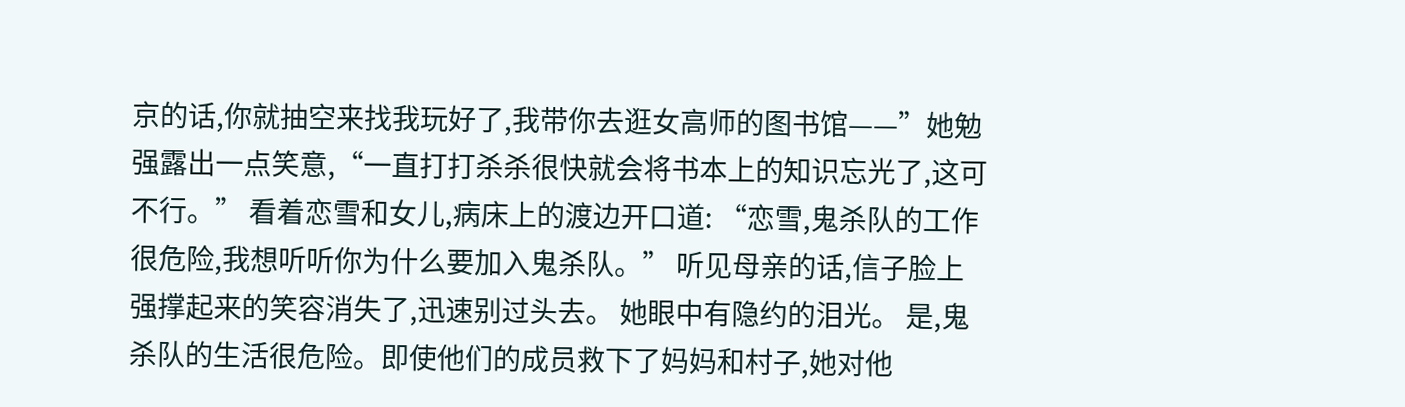京的话,你就抽空来找我玩好了,我带你去逛女高师的图书馆——”她勉强露出一点笑意,“一直打打杀杀很快就会将书本上的知识忘光了,这可不行。” 看着恋雪和女儿,病床上的渡边开口道: “恋雪,鬼杀队的工作很危险,我想听听你为什么要加入鬼杀队。” 听见母亲的话,信子脸上强撑起来的笑容消失了,迅速别过头去。 她眼中有隐约的泪光。 是,鬼杀队的生活很危险。即使他们的成员救下了妈妈和村子,她对他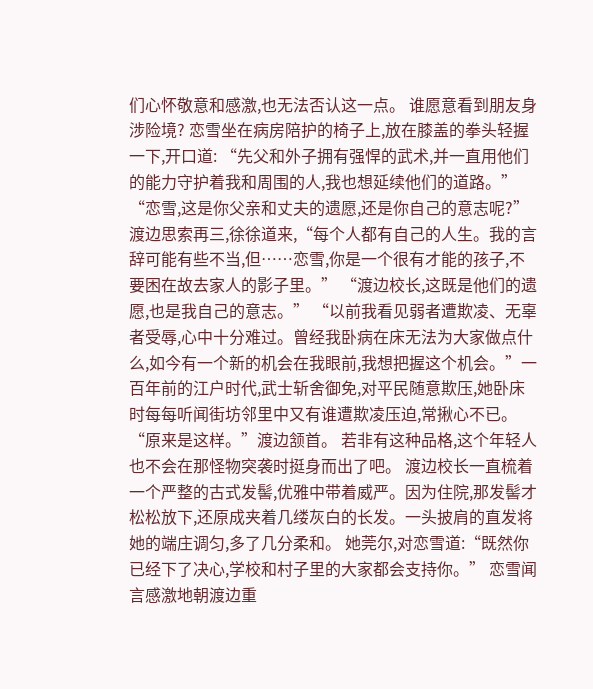们心怀敬意和感激,也无法否认这一点。 谁愿意看到朋友身涉险境? 恋雪坐在病房陪护的椅子上,放在膝盖的拳头轻握一下,开口道: “先父和外子拥有强悍的武术,并一直用他们的能力守护着我和周围的人,我也想延续他们的道路。” “恋雪,这是你父亲和丈夫的遗愿,还是你自己的意志呢?”渡边思索再三,徐徐道来,“每个人都有自己的人生。我的言辞可能有些不当,但……恋雪,你是一个很有才能的孩子,不要困在故去家人的影子里。” “渡边校长,这既是他们的遗愿,也是我自己的意志。” “以前我看见弱者遭欺凌、无辜者受辱,心中十分难过。曾经我卧病在床无法为大家做点什么,如今有一个新的机会在我眼前,我想把握这个机会。”一百年前的江户时代,武士斩舍御免,对平民随意欺压,她卧床时每每听闻街坊邻里中又有谁遭欺凌压迫,常揪心不已。 “原来是这样。”渡边颔首。 若非有这种品格,这个年轻人也不会在那怪物突袭时挺身而出了吧。 渡边校长一直梳着一个严整的古式发髻,优雅中带着威严。因为住院,那发髻才松松放下,还原成夹着几缕灰白的长发。一头披肩的直发将她的端庄调匀,多了几分柔和。 她莞尔,对恋雪道:“既然你已经下了决心,学校和村子里的大家都会支持你。” 恋雪闻言感激地朝渡边重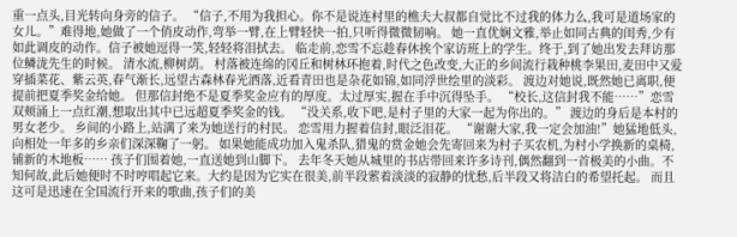重一点头,目光转向身旁的信子。 “信子,不用为我担心。你不是说连村里的樵夫大叔都自觉比不过我的体力么,我可是道场家的女儿。”难得地,她做了一个俏皮动作,弯举一臂,在上臂轻快一拍,只听得微微韧响。 她一直优娴文雅,举止如同古典的闺秀,少有如此调皮的动作。信子被她逗得一笑,轻轻将泪拭去。 临走前,恋雪不忘趁春休挨个家访班上的学生。终于,到了她出发去拜访那位鳞泷先生的时候。 清水流,柳树荫。 村落被连绵的冈丘和树林环抱着,时代之色改变,大正的乡间流行栽种桃李果田,麦田中又爱穿插菜花、紫云英,春气渐长,远望古森林春光洒落,近看青田也是杂花如锦,如同浮世绘里的淡彩。 渡边对她说,既然她已离职,便提前把夏季奖金给她。 但那信封绝不是夏季奖金应有的厚度。太过厚实,握在手中沉得坠手。 “校长,这信封我不能……”恋雪双颊涌上一点红潮,想取出其中已远超夏季奖金的钱。 “没关系,收下吧,是村子里的大家一起为你出的。” 渡边的身后是本村的男女老少。 乡间的小路上,站满了来为她送行的村民。 恋雪用力握着信封,眼泛泪花。 “谢谢大家,我一定会加油!”她猛地低头,向相处一年多的乡亲们深深鞠了一躬。 如果她能成功加入鬼杀队,猎鬼的赏金她会先寄回来为村子买农机,为村小学换新的桌椅,铺新的木地板…… 孩子们围着她,一直送她到山脚下。 去年冬天她从城里的书店带回来许多诗刊,偶然翻到一首极美的小曲。不知何故,此后她便时不时哼唱起它来。大约是因为它实在很美,前半段萦着淡淡的寂静的忧愁,后半段又将洁白的希望托起。 而且这可是迅速在全国流行开来的歌曲,孩子们的美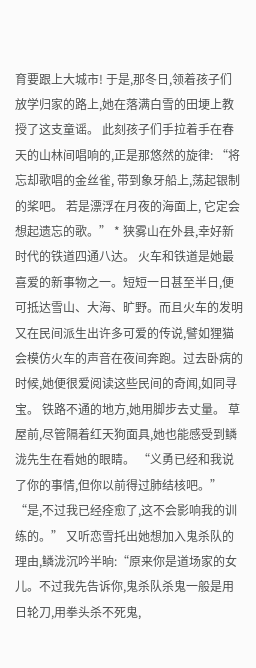育要跟上大城市! 于是,那冬日,领着孩子们放学归家的路上,她在落满白雪的田埂上教授了这支童谣。 此刻孩子们手拉着手在春天的山林间唱响的,正是那悠然的旋律: “将忘却歌唱的金丝雀, 带到象牙船上,荡起银制的桨吧。 若是漂浮在月夜的海面上, 它定会想起遗忘的歌。” * 狭雾山在外县,幸好新时代的铁道四通八达。 火车和铁道是她最喜爱的新事物之一。短短一日甚至半日,便可抵达雪山、大海、旷野。而且火车的发明又在民间派生出许多可爱的传说,譬如狸猫会模仿火车的声音在夜间奔跑。过去卧病的时候,她便很爱阅读这些民间的奇闻,如同寻宝。 铁路不通的地方,她用脚步去丈量。 草屋前,尽管隔着红天狗面具,她也能感受到鳞泷先生在看她的眼睛。 “义勇已经和我说了你的事情,但你以前得过肺结核吧。” “是,不过我已经痊愈了,这不会影响我的训练的。” 又听恋雪托出她想加入鬼杀队的理由,鳞泷沉吟半晌:“原来你是道场家的女儿。不过我先告诉你,鬼杀队杀鬼一般是用日轮刀,用拳头杀不死鬼,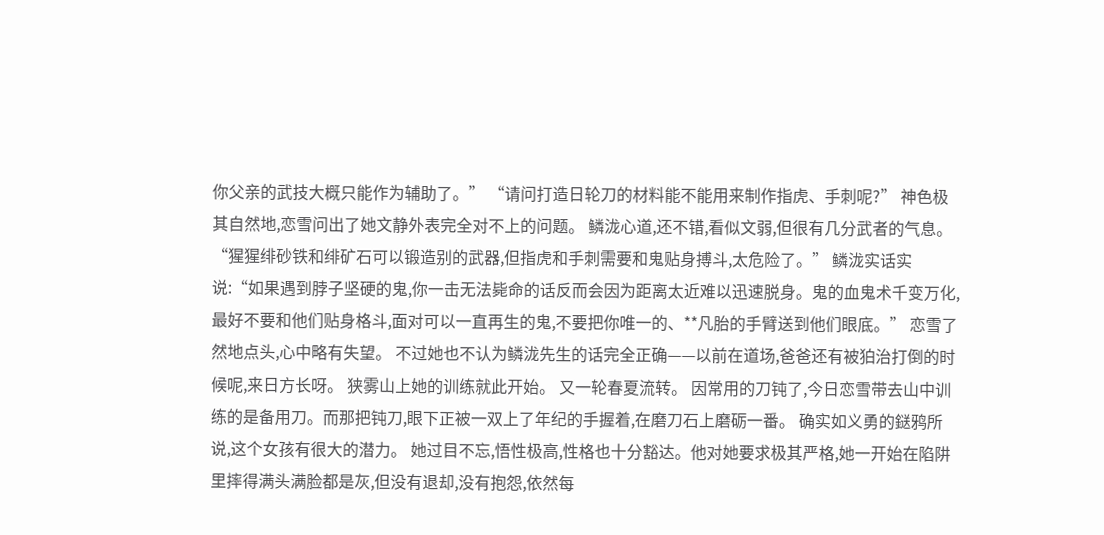你父亲的武技大概只能作为辅助了。” “请问打造日轮刀的材料能不能用来制作指虎、手刺呢?” 神色极其自然地,恋雪问出了她文静外表完全对不上的问题。 鳞泷心道,还不错,看似文弱,但很有几分武者的气息。 “猩猩绯砂铁和绯矿石可以锻造别的武器,但指虎和手刺需要和鬼贴身搏斗,太危险了。” 鳞泷实话实说:“如果遇到脖子坚硬的鬼,你一击无法毙命的话反而会因为距离太近难以迅速脱身。鬼的血鬼术千变万化,最好不要和他们贴身格斗,面对可以一直再生的鬼,不要把你唯一的、**凡胎的手臂送到他们眼底。” 恋雪了然地点头,心中略有失望。 不过她也不认为鳞泷先生的话完全正确——以前在道场,爸爸还有被狛治打倒的时候呢,来日方长呀。 狭雾山上她的训练就此开始。 又一轮春夏流转。 因常用的刀钝了,今日恋雪带去山中训练的是备用刀。而那把钝刀,眼下正被一双上了年纪的手握着,在磨刀石上磨砺一番。 确实如义勇的鎹鸦所说,这个女孩有很大的潜力。 她过目不忘,悟性极高,性格也十分豁达。他对她要求极其严格,她一开始在陷阱里摔得满头满脸都是灰,但没有退却,没有抱怨,依然每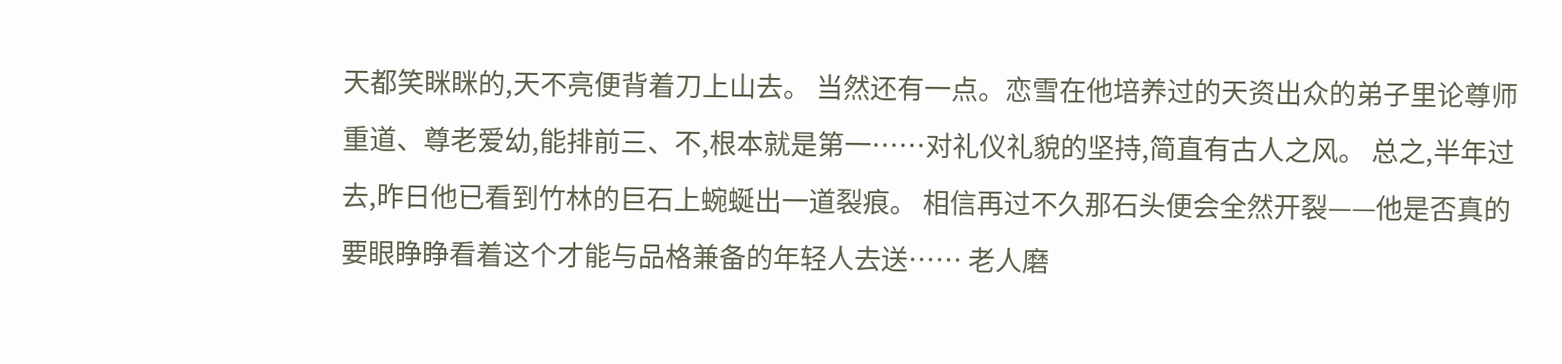天都笑眯眯的,天不亮便背着刀上山去。 当然还有一点。恋雪在他培养过的天资出众的弟子里论尊师重道、尊老爱幼,能排前三、不,根本就是第一……对礼仪礼貌的坚持,简直有古人之风。 总之,半年过去,昨日他已看到竹林的巨石上蜿蜒出一道裂痕。 相信再过不久那石头便会全然开裂——他是否真的要眼睁睁看着这个才能与品格兼备的年轻人去送…… 老人磨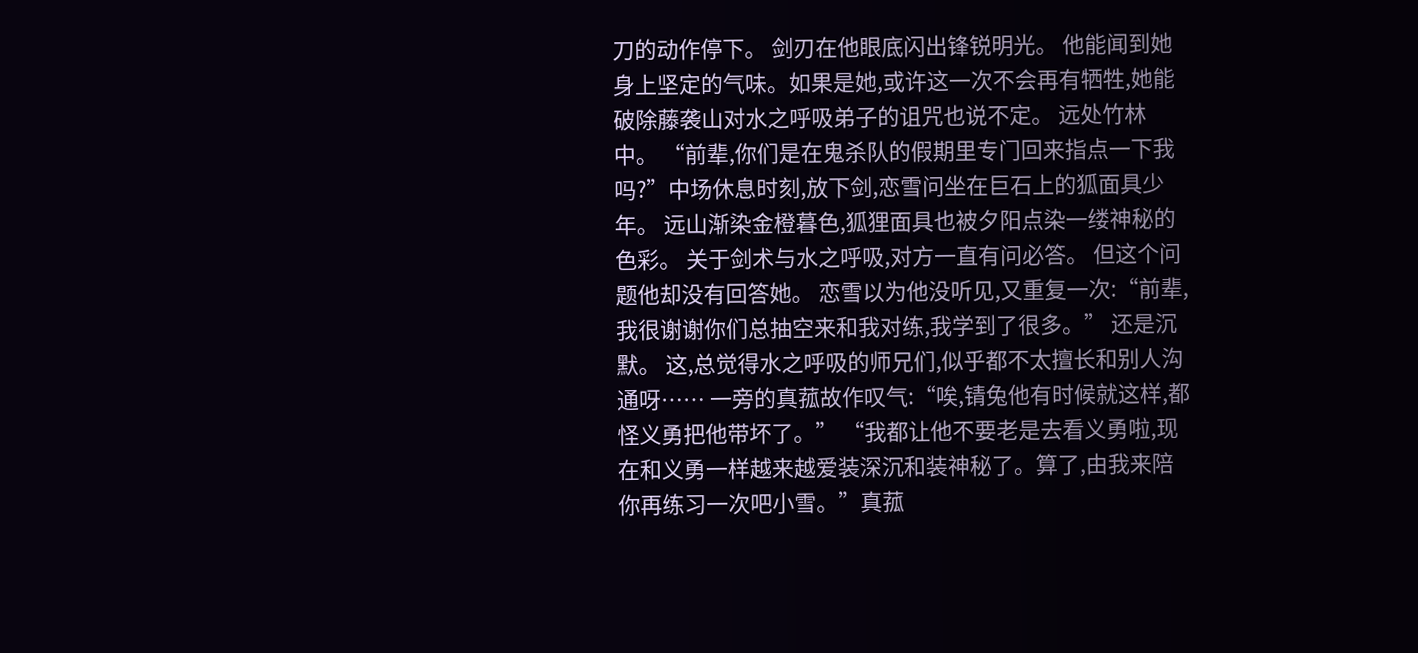刀的动作停下。 剑刃在他眼底闪出锋锐明光。 他能闻到她身上坚定的气味。如果是她,或许这一次不会再有牺牲,她能破除藤袭山对水之呼吸弟子的诅咒也说不定。 远处竹林中。 “前辈,你们是在鬼杀队的假期里专门回来指点一下我吗?”中场休息时刻,放下剑,恋雪问坐在巨石上的狐面具少年。 远山渐染金橙暮色,狐狸面具也被夕阳点染一缕神秘的色彩。 关于剑术与水之呼吸,对方一直有问必答。 但这个问题他却没有回答她。 恋雪以为他没听见,又重复一次:“前辈,我很谢谢你们总抽空来和我对练,我学到了很多。” 还是沉默。 这,总觉得水之呼吸的师兄们,似乎都不太擅长和别人沟通呀…… 一旁的真菰故作叹气:“唉,锖兔他有时候就这样,都怪义勇把他带坏了。” “我都让他不要老是去看义勇啦,现在和义勇一样越来越爱装深沉和装神秘了。算了,由我来陪你再练习一次吧小雪。”真菰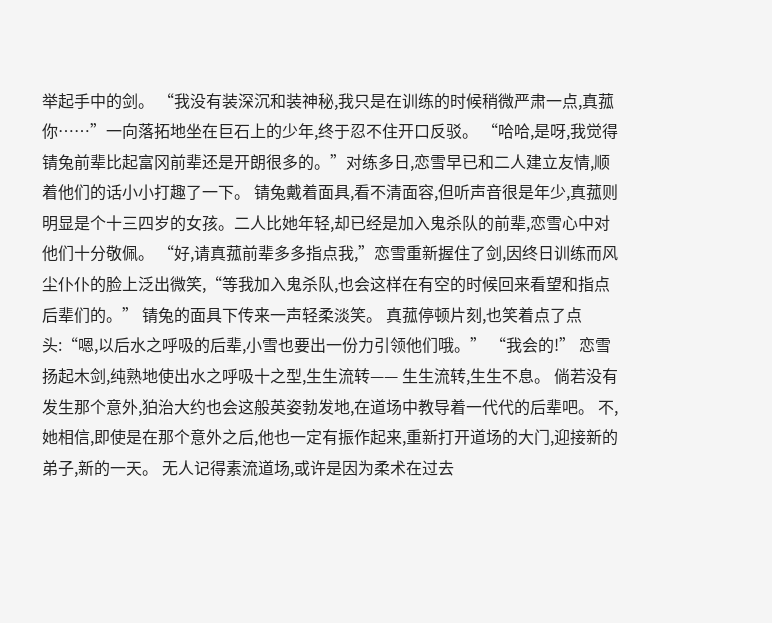举起手中的剑。 “我没有装深沉和装神秘,我只是在训练的时候稍微严肃一点,真菰你……”一向落拓地坐在巨石上的少年,终于忍不住开口反驳。 “哈哈,是呀,我觉得锖兔前辈比起富冈前辈还是开朗很多的。”对练多日,恋雪早已和二人建立友情,顺着他们的话小小打趣了一下。 锖兔戴着面具,看不清面容,但听声音很是年少,真菰则明显是个十三四岁的女孩。二人比她年轻,却已经是加入鬼杀队的前辈,恋雪心中对他们十分敬佩。 “好,请真菰前辈多多指点我,”恋雪重新握住了剑,因终日训练而风尘仆仆的脸上泛出微笑,“等我加入鬼杀队,也会这样在有空的时候回来看望和指点后辈们的。” 锖兔的面具下传来一声轻柔淡笑。 真菰停顿片刻,也笑着点了点头:“嗯,以后水之呼吸的后辈,小雪也要出一份力引领他们哦。” “我会的!” 恋雪扬起木剑,纯熟地使出水之呼吸十之型,生生流转—— 生生流转,生生不息。 倘若没有发生那个意外,狛治大约也会这般英姿勃发地,在道场中教导着一代代的后辈吧。 不,她相信,即使是在那个意外之后,他也一定有振作起来,重新打开道场的大门,迎接新的弟子,新的一天。 无人记得素流道场,或许是因为柔术在过去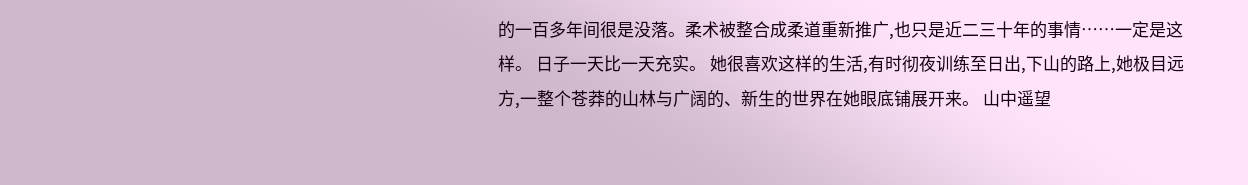的一百多年间很是没落。柔术被整合成柔道重新推广,也只是近二三十年的事情……一定是这样。 日子一天比一天充实。 她很喜欢这样的生活,有时彻夜训练至日出,下山的路上,她极目远方,一整个苍莽的山林与广阔的、新生的世界在她眼底铺展开来。 山中遥望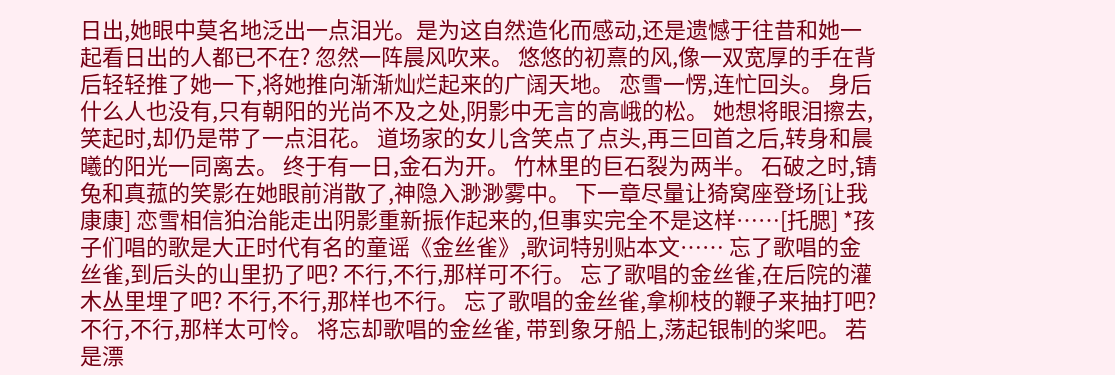日出,她眼中莫名地泛出一点泪光。是为这自然造化而感动,还是遗憾于往昔和她一起看日出的人都已不在? 忽然一阵晨风吹来。 悠悠的初熹的风,像一双宽厚的手在背后轻轻推了她一下,将她推向渐渐灿烂起来的广阔天地。 恋雪一愣,连忙回头。 身后什么人也没有,只有朝阳的光尚不及之处,阴影中无言的高峨的松。 她想将眼泪擦去,笑起时,却仍是带了一点泪花。 道场家的女儿含笑点了点头,再三回首之后,转身和晨曦的阳光一同离去。 终于有一日,金石为开。 竹林里的巨石裂为两半。 石破之时,锖兔和真菰的笑影在她眼前消散了,神隐入渺渺雾中。 下一章尽量让猗窝座登场[让我康康] 恋雪相信狛治能走出阴影重新振作起来的,但事实完全不是这样……[托腮] *孩子们唱的歌是大正时代有名的童谣《金丝雀》,歌词特别贴本文…… 忘了歌唱的金丝雀,到后头的山里扔了吧? 不行,不行,那样可不行。 忘了歌唱的金丝雀,在后院的灌木丛里埋了吧? 不行,不行,那样也不行。 忘了歌唱的金丝雀,拿柳枝的鞭子来抽打吧? 不行,不行,那样太可怜。 将忘却歌唱的金丝雀, 带到象牙船上,荡起银制的桨吧。 若是漂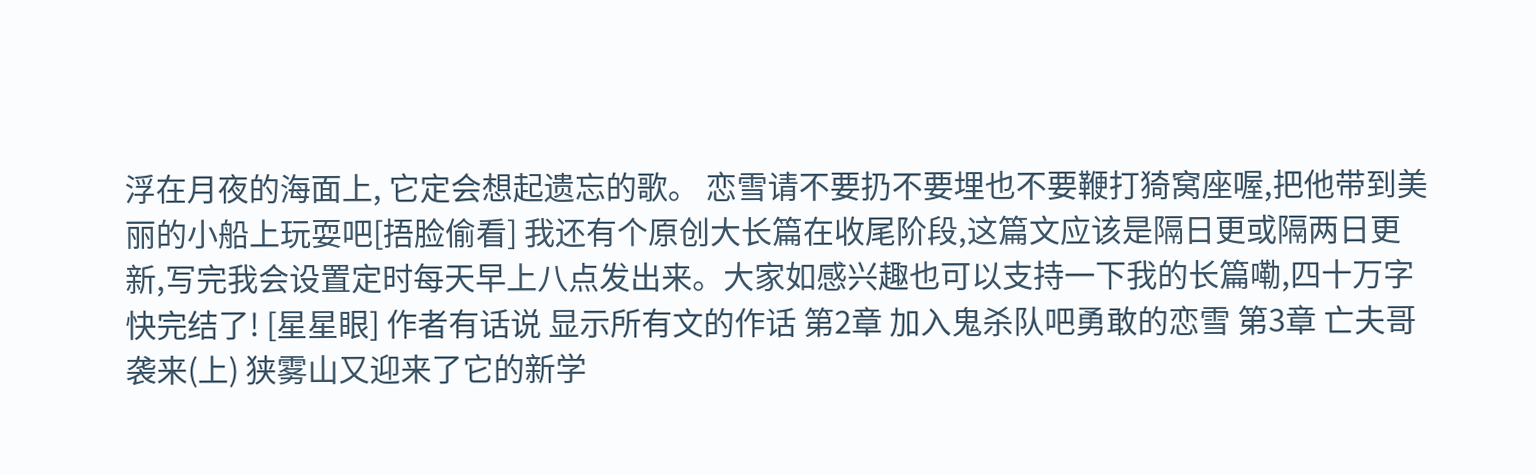浮在月夜的海面上, 它定会想起遗忘的歌。 恋雪请不要扔不要埋也不要鞭打猗窝座喔,把他带到美丽的小船上玩耍吧[捂脸偷看] 我还有个原创大长篇在收尾阶段,这篇文应该是隔日更或隔两日更新,写完我会设置定时每天早上八点发出来。大家如感兴趣也可以支持一下我的长篇嘞,四十万字快完结了! [星星眼] 作者有话说 显示所有文的作话 第2章 加入鬼杀队吧勇敢的恋雪 第3章 亡夫哥袭来(上) 狭雾山又迎来了它的新学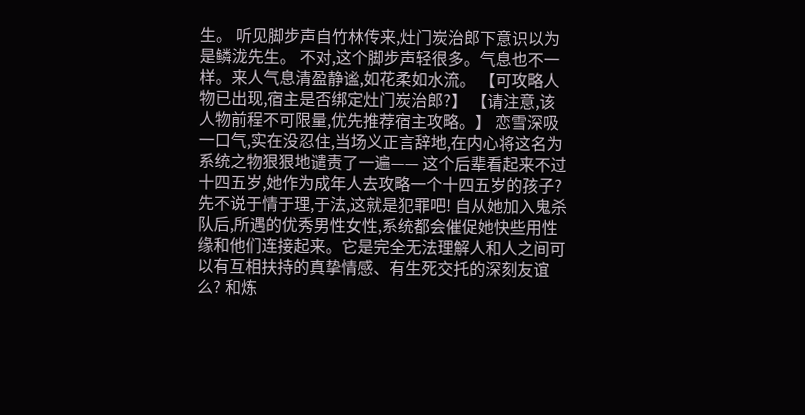生。 听见脚步声自竹林传来,灶门炭治郎下意识以为是鳞泷先生。 不对,这个脚步声轻很多。气息也不一样。来人气息清盈静谧,如花柔如水流。 【可攻略人物已出现,宿主是否绑定灶门炭治郎?】 【请注意,该人物前程不可限量,优先推荐宿主攻略。】 恋雪深吸一口气,实在没忍住,当场义正言辞地,在内心将这名为系统之物狠狠地谴责了一遍—— 这个后辈看起来不过十四五岁,她作为成年人去攻略一个十四五岁的孩子?先不说于情于理,于法,这就是犯罪吧! 自从她加入鬼杀队后,所遇的优秀男性女性,系统都会催促她快些用性缘和他们连接起来。它是完全无法理解人和人之间可以有互相扶持的真挚情感、有生死交托的深刻友谊么? 和炼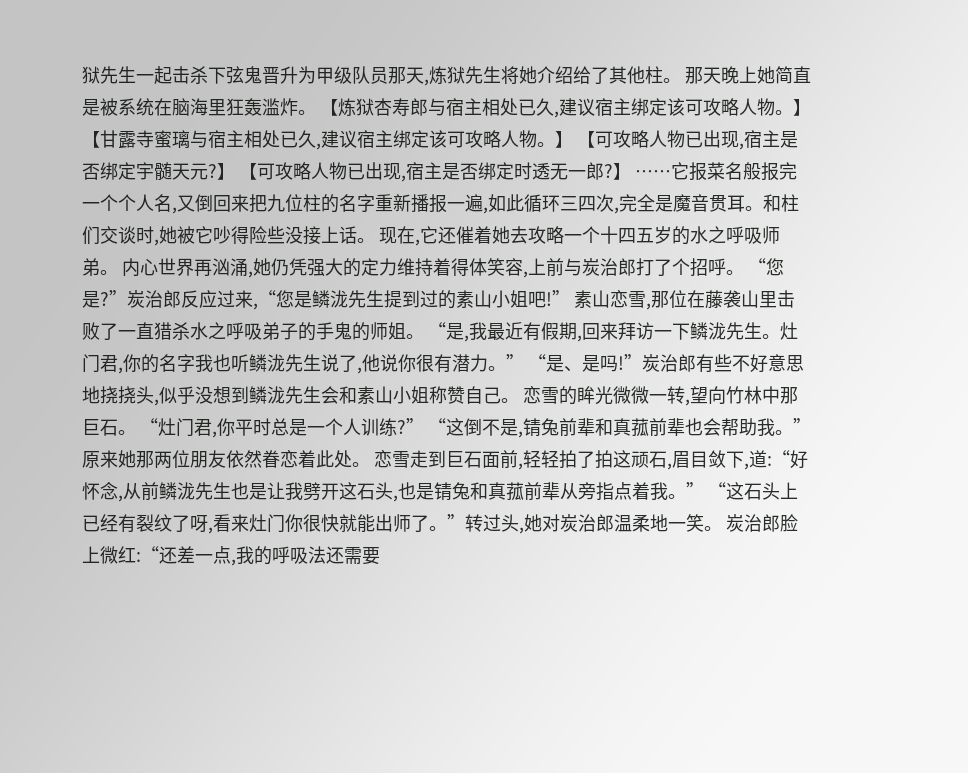狱先生一起击杀下弦鬼晋升为甲级队员那天,炼狱先生将她介绍给了其他柱。 那天晚上她简直是被系统在脑海里狂轰滥炸。 【炼狱杏寿郎与宿主相处已久,建议宿主绑定该可攻略人物。】 【甘露寺蜜璃与宿主相处已久,建议宿主绑定该可攻略人物。】 【可攻略人物已出现,宿主是否绑定宇髄天元?】 【可攻略人物已出现,宿主是否绑定时透无一郎?】 ……它报菜名般报完一个个人名,又倒回来把九位柱的名字重新播报一遍,如此循环三四次,完全是魔音贯耳。和柱们交谈时,她被它吵得险些没接上话。 现在,它还催着她去攻略一个十四五岁的水之呼吸师弟。 内心世界再汹涌,她仍凭强大的定力维持着得体笑容,上前与炭治郎打了个招呼。 “您是?”炭治郎反应过来,“您是鳞泷先生提到过的素山小姐吧!” 素山恋雪,那位在藤袭山里击败了一直猎杀水之呼吸弟子的手鬼的师姐。 “是,我最近有假期,回来拜访一下鳞泷先生。灶门君,你的名字我也听鳞泷先生说了,他说你很有潜力。” “是、是吗!”炭治郎有些不好意思地挠挠头,似乎没想到鳞泷先生会和素山小姐称赞自己。 恋雪的眸光微微一转,望向竹林中那巨石。 “灶门君,你平时总是一个人训练?” “这倒不是,锖兔前辈和真菰前辈也会帮助我。” 原来她那两位朋友依然眷恋着此处。 恋雪走到巨石面前,轻轻拍了拍这顽石,眉目敛下,道:“好怀念,从前鳞泷先生也是让我劈开这石头,也是锖兔和真菰前辈从旁指点着我。” “这石头上已经有裂纹了呀,看来灶门你很快就能出师了。”转过头,她对炭治郎温柔地一笑。 炭治郎脸上微红:“还差一点,我的呼吸法还需要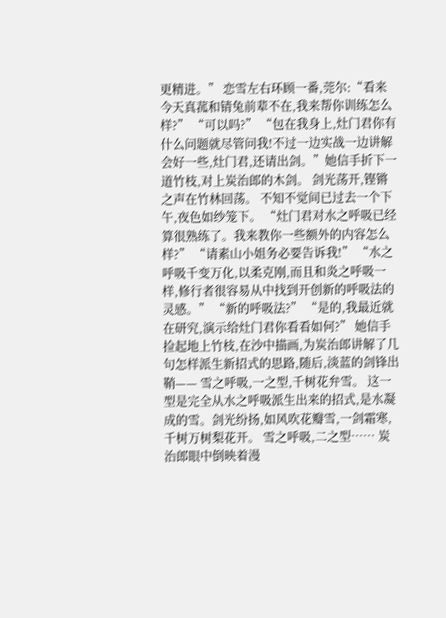更精进。” 恋雪左右环顾一番,莞尔:“看来今天真菰和锖兔前辈不在,我来帮你训练怎么样?” “可以吗?” “包在我身上,灶门君你有什么问题就尽管问我!不过一边实战一边讲解会好一些,灶门君,还请出剑。”她信手折下一道竹枝,对上炭治郎的木剑。 剑光荡开,铿锵之声在竹林回荡。 不知不觉间已过去一个下午,夜色如纱笼下。 “灶门君对水之呼吸已经算很熟练了。我来教你一些额外的内容怎么样?” “请素山小姐务必要告诉我!” “水之呼吸千变万化,以柔克刚,而且和炎之呼吸一样,修行者很容易从中找到开创新的呼吸法的灵感。” “新的呼吸法?” “是的,我最近就在研究,演示给灶门君你看看如何?” 她信手捡起地上竹枝,在沙中描画,为炭治郎讲解了几句怎样派生新招式的思路,随后,淡蓝的剑锋出鞘—— 雪之呼吸,一之型,千树花弁雪。 这一型是完全从水之呼吸派生出来的招式,是水凝成的雪。剑光纷扬,如风吹花瓣雪,一剑霜寒,千树万树梨花开。 雪之呼吸,二之型…… 炭治郎眼中倒映着漫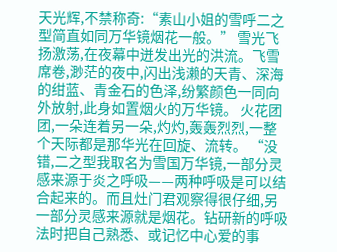天光辉,不禁称奇:“素山小姐的雪呼二之型简直如同万华镜烟花一般。” 雪光飞扬激荡,在夜幕中迸发出光的洪流。飞雪席卷,渺茫的夜中,闪出浅濑的天青、深海的绀蓝、青金石的色泽,纷繁颜色一同向外放射,此身如置烟火的万华镜。 火花团团,一朵连着另一朵,灼灼,轰轰烈烈,一整个天际都是那华光在回旋、流转。 “没错,二之型我取名为雪国万华镜,一部分灵感来源于炎之呼吸——两种呼吸是可以结合起来的。而且灶门君观察得很仔细,另一部分灵感来源就是烟花。钻研新的呼吸法时把自己熟悉、或记忆中心爱的事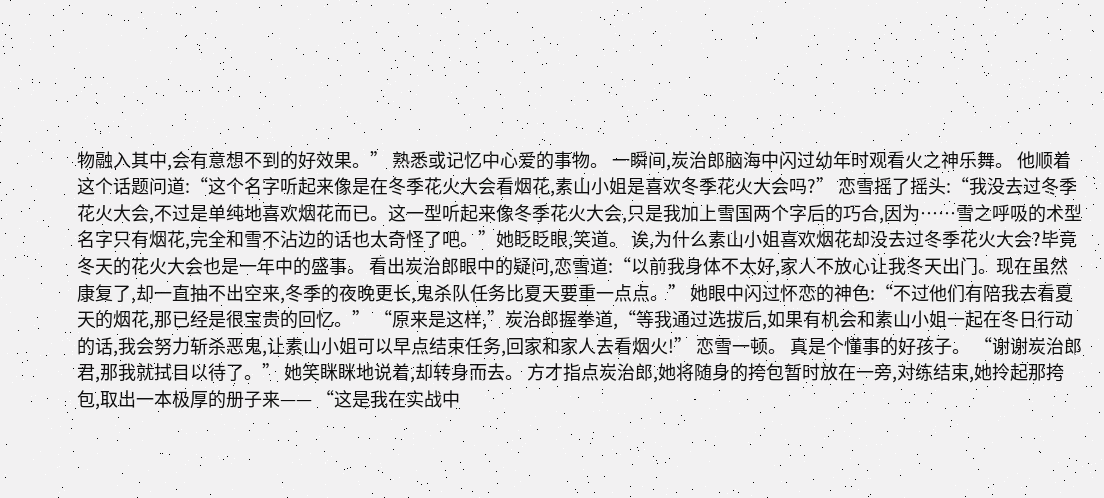物融入其中,会有意想不到的好效果。” 熟悉或记忆中心爱的事物。 一瞬间,炭治郎脑海中闪过幼年时观看火之神乐舞。 他顺着这个话题问道:“这个名字听起来像是在冬季花火大会看烟花,素山小姐是喜欢冬季花火大会吗?” 恋雪摇了摇头:“我没去过冬季花火大会,不过是单纯地喜欢烟花而已。这一型听起来像冬季花火大会,只是我加上雪国两个字后的巧合,因为……雪之呼吸的术型名字只有烟花,完全和雪不沾边的话也太奇怪了吧。”她眨眨眼,笑道。 诶,为什么素山小姐喜欢烟花却没去过冬季花火大会?毕竟冬天的花火大会也是一年中的盛事。 看出炭治郎眼中的疑问,恋雪道:“以前我身体不太好,家人不放心让我冬天出门。现在虽然康复了,却一直抽不出空来,冬季的夜晚更长,鬼杀队任务比夏天要重一点点。” 她眼中闪过怀恋的神色:“不过他们有陪我去看夏天的烟花,那已经是很宝贵的回忆。” “原来是这样,”炭治郎握拳道,“等我通过选拔后,如果有机会和素山小姐一起在冬日行动的话,我会努力斩杀恶鬼,让素山小姐可以早点结束任务,回家和家人去看烟火!” 恋雪一顿。 真是个懂事的好孩子。 “谢谢炭治郎君,那我就拭目以待了。” 她笑眯眯地说着,却转身而去。 方才指点炭治郎,她将随身的挎包暂时放在一旁,对练结束,她拎起那挎包,取出一本极厚的册子来—— “这是我在实战中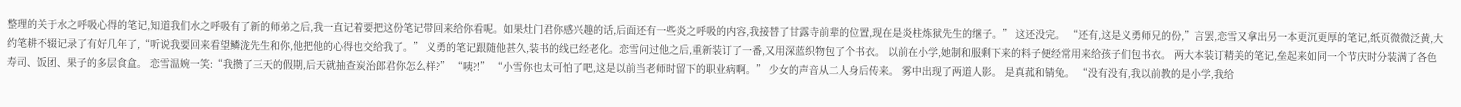整理的关于水之呼吸心得的笔记,知道我们水之呼吸有了新的师弟之后,我一直记着要把这份笔记带回来给你看呢。如果灶门君你感兴趣的话,后面还有一些炎之呼吸的内容,我接替了甘露寺前辈的位置,现在是炎柱炼狱先生的继子。” 这还没完。 “还有,这是义勇师兄的份,”言罢,恋雪又拿出另一本更沉更厚的笔记,纸页微微泛黄,大约笔耕不辍记录了有好几年了,“听说我要回来看望鳞泷先生和你,他把他的心得也交给我了。” 义勇的笔记跟随他甚久,装书的线已经老化。恋雪问过他之后,重新装订了一番,又用深蓝织物包了个书衣。 以前在小学,她制和服剩下来的料子便经常用来给孩子们包书衣。 两大本装订精美的笔记,垒起来如同一个节庆时分装满了各色寿司、饭团、果子的多层食盒。 恋雪温婉一笑:“我攒了三天的假期,后天就抽查炭治郎君你怎么样?” “咦?!” “小雪你也太可怕了吧,这是以前当老师时留下的职业病啊。” 少女的声音从二人身后传来。 雾中出现了两道人影。 是真菰和锖兔。 “没有没有,我以前教的是小学,我给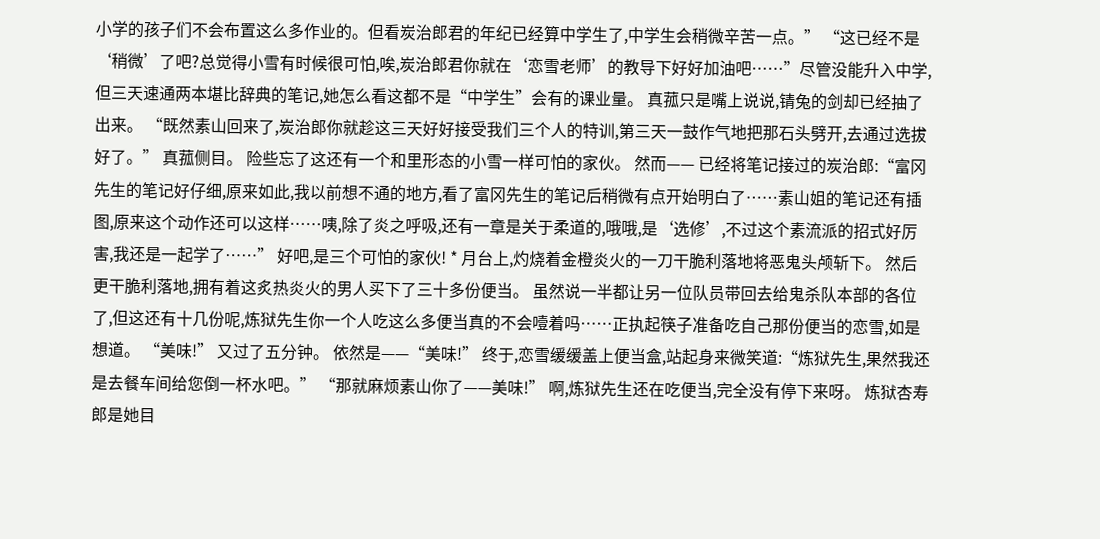小学的孩子们不会布置这么多作业的。但看炭治郎君的年纪已经算中学生了,中学生会稍微辛苦一点。” “这已经不是‘稍微’了吧?总觉得小雪有时候很可怕,唉,炭治郎君你就在‘恋雪老师’的教导下好好加油吧……”尽管没能升入中学,但三天速通两本堪比辞典的笔记,她怎么看这都不是“中学生”会有的课业量。 真菰只是嘴上说说,锖兔的剑却已经抽了出来。 “既然素山回来了,炭治郎你就趁这三天好好接受我们三个人的特训,第三天一鼓作气地把那石头劈开,去通过选拔好了。” 真菰侧目。 险些忘了这还有一个和里形态的小雪一样可怕的家伙。 然而—— 已经将笔记接过的炭治郎:“富冈先生的笔记好仔细,原来如此,我以前想不通的地方,看了富冈先生的笔记后稍微有点开始明白了……素山姐的笔记还有插图,原来这个动作还可以这样……咦,除了炎之呼吸,还有一章是关于柔道的,哦哦,是‘选修’,不过这个素流派的招式好厉害,我还是一起学了……” 好吧,是三个可怕的家伙! * 月台上,灼烧着金橙炎火的一刀干脆利落地将恶鬼头颅斩下。 然后更干脆利落地,拥有着这炙热炎火的男人买下了三十多份便当。 虽然说一半都让另一位队员带回去给鬼杀队本部的各位了,但这还有十几份呢,炼狱先生你一个人吃这么多便当真的不会噎着吗……正执起筷子准备吃自己那份便当的恋雪,如是想道。 “美味!” 又过了五分钟。 依然是——“美味!” 终于,恋雪缓缓盖上便当盒,站起身来微笑道:“炼狱先生,果然我还是去餐车间给您倒一杯水吧。” “那就麻烦素山你了——美味!” 啊,炼狱先生还在吃便当,完全没有停下来呀。 炼狱杏寿郎是她目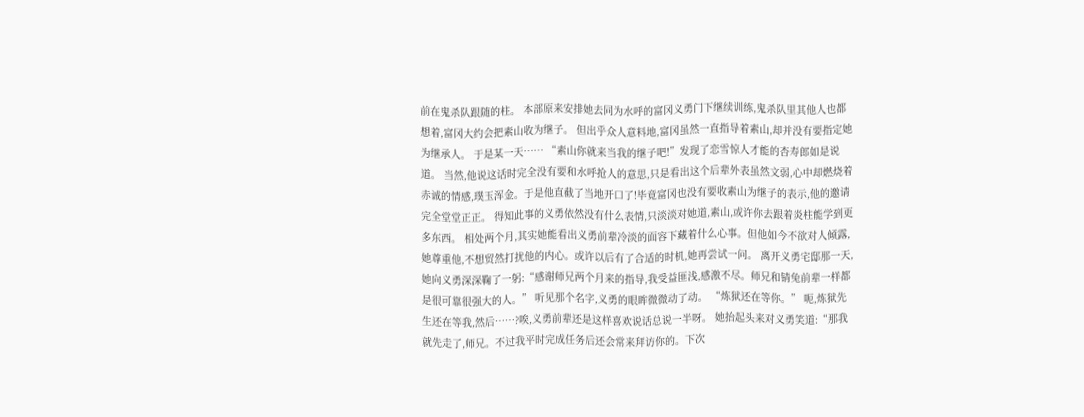前在鬼杀队跟随的柱。 本部原来安排她去同为水呼的富冈义勇门下继续训练,鬼杀队里其他人也都想着,富冈大约会把素山收为继子。 但出乎众人意料地,富冈虽然一直指导着素山,却并没有要指定她为继承人。 于是某一天…… “素山你就来当我的继子吧!”发现了恋雪惊人才能的杏寿郎如是说道。 当然,他说这话时完全没有要和水呼抢人的意思,只是看出这个后辈外表虽然文弱,心中却燃烧着赤诚的情感,璞玉浑金。于是他直截了当地开口了!毕竟富冈也没有要收素山为继子的表示,他的邀请完全堂堂正正。 得知此事的义勇依然没有什么表情,只淡淡对她道,素山,或许你去跟着炎柱能学到更多东西。 相处两个月,其实她能看出义勇前辈冷淡的面容下藏着什么心事。但他如今不欲对人倾露,她尊重他,不想贸然打扰他的内心。或许以后有了合适的时机,她再尝试一问。 离开义勇宅邸那一天,她向义勇深深鞠了一躬:“感谢师兄两个月来的指导,我受益匪浅,感激不尽。师兄和锖兔前辈一样都是很可靠很强大的人。” 听见那个名字,义勇的眼眸微微动了动。 “炼狱还在等你。” 呃,炼狱先生还在等我,然后……?唉,义勇前辈还是这样喜欢说话总说一半呀。 她抬起头来对义勇笑道:“那我就先走了,师兄。不过我平时完成任务后还会常来拜访你的。下次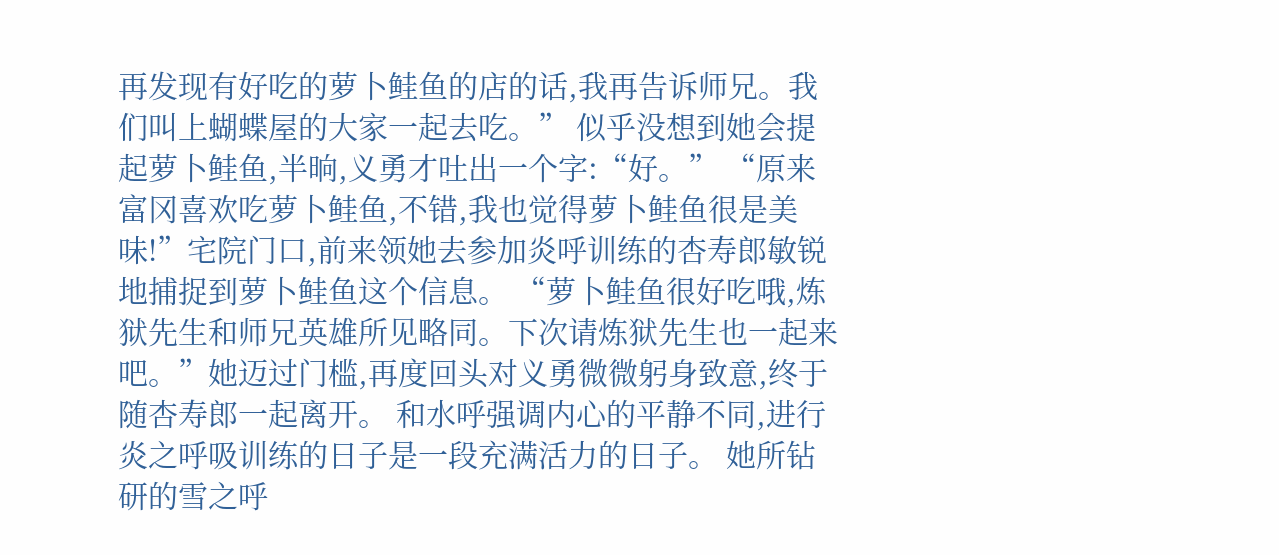再发现有好吃的萝卜鲑鱼的店的话,我再告诉师兄。我们叫上蝴蝶屋的大家一起去吃。” 似乎没想到她会提起萝卜鲑鱼,半晌,义勇才吐出一个字:“好。” “原来富冈喜欢吃萝卜鲑鱼,不错,我也觉得萝卜鲑鱼很是美味!”宅院门口,前来领她去参加炎呼训练的杏寿郎敏锐地捕捉到萝卜鲑鱼这个信息。 “萝卜鲑鱼很好吃哦,炼狱先生和师兄英雄所见略同。下次请炼狱先生也一起来吧。”她迈过门槛,再度回头对义勇微微躬身致意,终于随杏寿郎一起离开。 和水呼强调内心的平静不同,进行炎之呼吸训练的日子是一段充满活力的日子。 她所钻研的雪之呼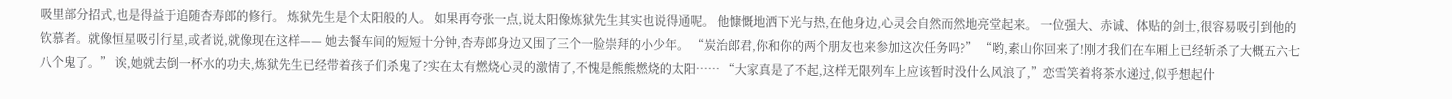吸里部分招式,也是得益于追随杏寿郎的修行。 炼狱先生是个太阳般的人。 如果再夸张一点,说太阳像炼狱先生其实也说得通呢。 他慷慨地洒下光与热,在他身边,心灵会自然而然地亮堂起来。 一位强大、赤诚、体贴的剑士,很容易吸引到他的钦慕者。就像恒星吸引行星,或者说,就像现在这样—— 她去餐车间的短短十分钟,杏寿郎身边又围了三个一脸崇拜的小少年。 “炭治郎君,你和你的两个朋友也来参加这次任务吗?” “哟,素山你回来了!刚才我们在车厢上已经斩杀了大概五六七八个鬼了。” 诶,她就去倒一杯水的功夫,炼狱先生已经带着孩子们杀鬼了?实在太有燃烧心灵的激情了,不愧是熊熊燃烧的太阳…… “大家真是了不起,这样无限列车上应该暂时没什么风浪了,”恋雪笑着将茶水递过,似乎想起什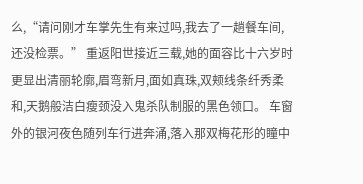么,“请问刚才车掌先生有来过吗,我去了一趟餐车间,还没检票。” 重返阳世接近三载,她的面容比十六岁时更显出清丽轮廓,眉弯新月,面如真珠,双颊线条纤秀柔和,天鹅般洁白瘦颈没入鬼杀队制服的黑色领口。 车窗外的银河夜色随列车行进奔涌,落入那双梅花形的瞳中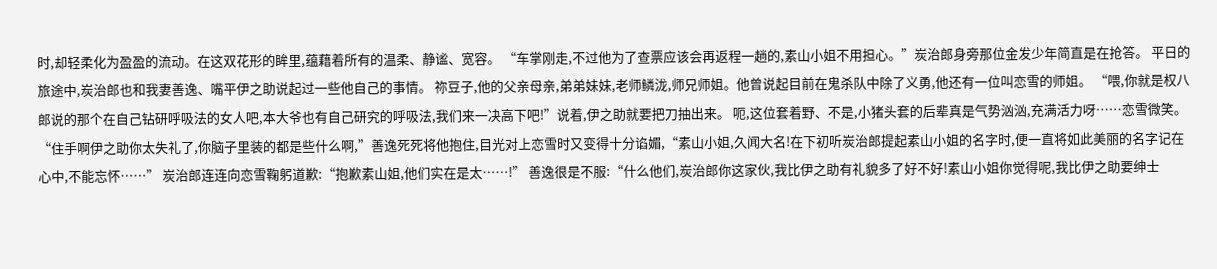时,却轻柔化为盈盈的流动。在这双花形的眸里,蕴藉着所有的温柔、静谧、宽容。 “车掌刚走,不过他为了查票应该会再返程一趟的,素山小姐不用担心。”炭治郎身旁那位金发少年简直是在抢答。 平日的旅途中,炭治郎也和我妻善逸、嘴平伊之助说起过一些他自己的事情。 祢豆子,他的父亲母亲,弟弟妹妹,老师鳞泷,师兄师姐。他曾说起目前在鬼杀队中除了义勇,他还有一位叫恋雪的师姐。 “喂,你就是权八郎说的那个在自己钻研呼吸法的女人吧,本大爷也有自己研究的呼吸法,我们来一决高下吧!”说着,伊之助就要把刀抽出来。 呃,这位套着野、不是,小猪头套的后辈真是气势汹汹,充满活力呀……恋雪微笑。 “住手啊伊之助你太失礼了,你脑子里装的都是些什么啊,”善逸死死将他抱住,目光对上恋雪时又变得十分谄媚,“素山小姐,久闻大名!在下初听炭治郎提起素山小姐的名字时,便一直将如此美丽的名字记在心中,不能忘怀……” 炭治郎连连向恋雪鞠躬道歉:“抱歉素山姐,他们实在是太……!” 善逸很是不服:“什么他们,炭治郎你这家伙,我比伊之助有礼貌多了好不好!素山小姐你觉得呢,我比伊之助要绅士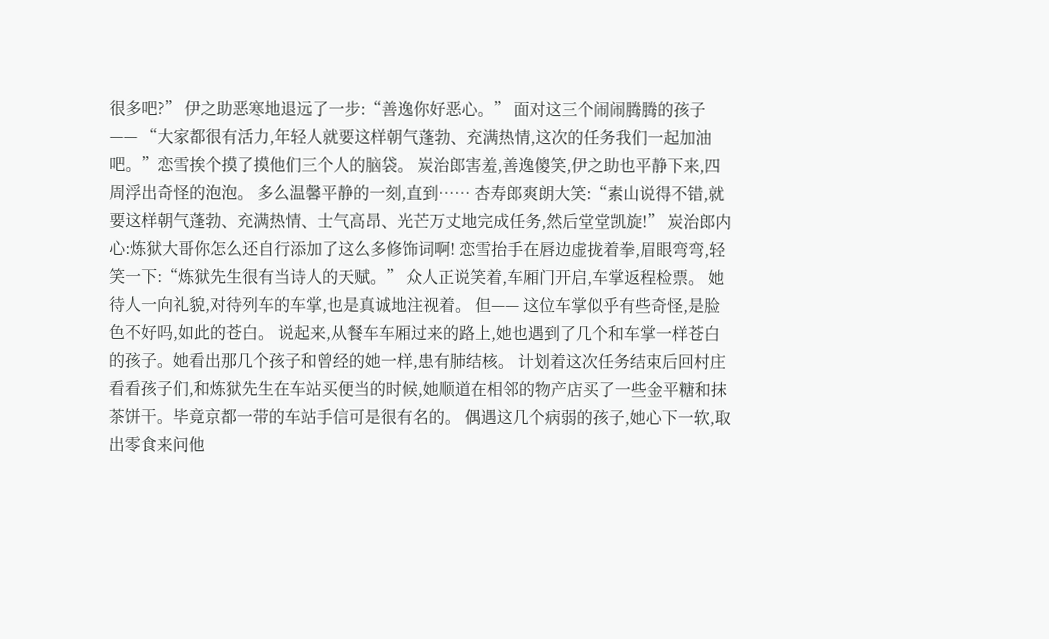很多吧?” 伊之助恶寒地退远了一步:“善逸你好恶心。” 面对这三个闹闹腾腾的孩子—— “大家都很有活力,年轻人就要这样朝气蓬勃、充满热情,这次的任务我们一起加油吧。”恋雪挨个摸了摸他们三个人的脑袋。 炭治郎害羞,善逸傻笑,伊之助也平静下来,四周浮出奇怪的泡泡。 多么温馨平静的一刻,直到…… 杏寿郎爽朗大笑:“素山说得不错,就要这样朝气蓬勃、充满热情、士气高昂、光芒万丈地完成任务,然后堂堂凯旋!” 炭治郎内心:炼狱大哥你怎么还自行添加了这么多修饰词啊! 恋雪抬手在唇边虚拢着拳,眉眼弯弯,轻笑一下:“炼狱先生很有当诗人的天赋。” 众人正说笑着,车厢门开启,车掌返程检票。 她待人一向礼貌,对待列车的车掌,也是真诚地注视着。 但—— 这位车掌似乎有些奇怪,是脸色不好吗,如此的苍白。 说起来,从餐车车厢过来的路上,她也遇到了几个和车掌一样苍白的孩子。她看出那几个孩子和曾经的她一样,患有肺结核。 计划着这次任务结束后回村庄看看孩子们,和炼狱先生在车站买便当的时候,她顺道在相邻的物产店买了一些金平糖和抹茶饼干。毕竟京都一带的车站手信可是很有名的。 偶遇这几个病弱的孩子,她心下一软,取出零食来问他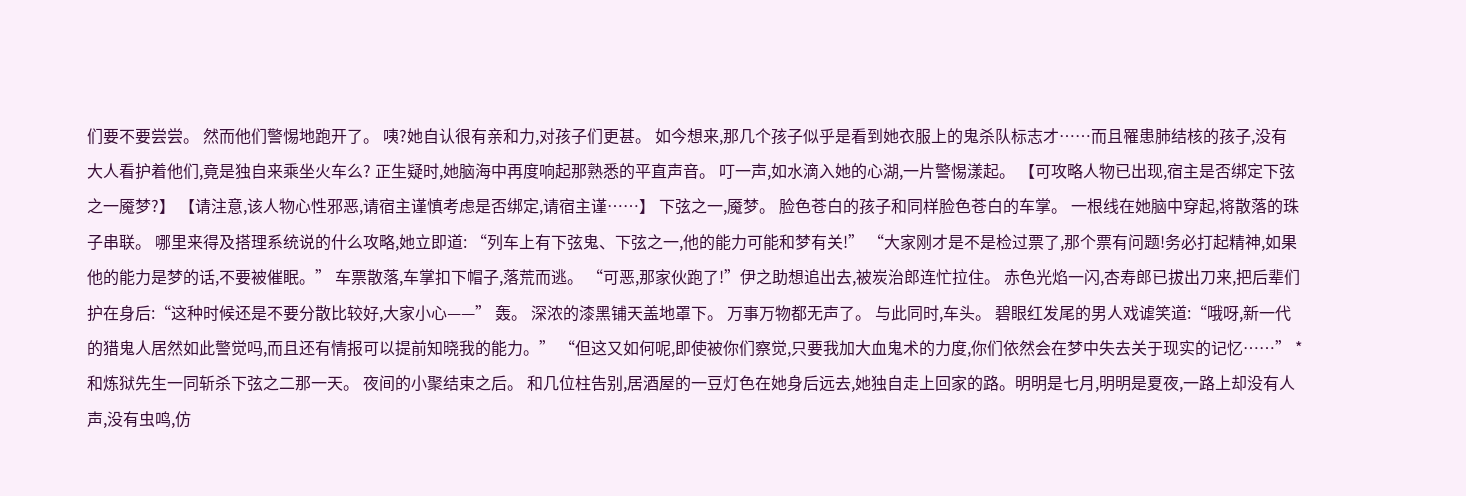们要不要尝尝。 然而他们警惕地跑开了。 咦?她自认很有亲和力,对孩子们更甚。 如今想来,那几个孩子似乎是看到她衣服上的鬼杀队标志才……而且罹患肺结核的孩子,没有大人看护着他们,竟是独自来乘坐火车么? 正生疑时,她脑海中再度响起那熟悉的平直声音。 叮一声,如水滴入她的心湖,一片警惕漾起。 【可攻略人物已出现,宿主是否绑定下弦之一魇梦?】 【请注意,该人物心性邪恶,请宿主谨慎考虑是否绑定,请宿主谨……】 下弦之一,魇梦。 脸色苍白的孩子和同样脸色苍白的车掌。 一根线在她脑中穿起,将散落的珠子串联。 哪里来得及搭理系统说的什么攻略,她立即道: “列车上有下弦鬼、下弦之一,他的能力可能和梦有关!” “大家刚才是不是检过票了,那个票有问题!务必打起精神,如果他的能力是梦的话,不要被催眠。” 车票散落,车掌扣下帽子,落荒而逃。 “可恶,那家伙跑了!”伊之助想追出去,被炭治郎连忙拉住。 赤色光焰一闪,杏寿郎已拔出刀来,把后辈们护在身后:“这种时候还是不要分散比较好,大家小心——” 轰。 深浓的漆黑铺天盖地罩下。 万事万物都无声了。 与此同时,车头。 碧眼红发尾的男人戏谑笑道:“哦呀,新一代的猎鬼人居然如此警觉吗,而且还有情报可以提前知晓我的能力。” “但这又如何呢,即使被你们察觉,只要我加大血鬼术的力度,你们依然会在梦中失去关于现实的记忆……” * 和炼狱先生一同斩杀下弦之二那一天。 夜间的小聚结束之后。 和几位柱告别,居酒屋的一豆灯色在她身后远去,她独自走上回家的路。明明是七月,明明是夏夜,一路上却没有人声,没有虫鸣,仿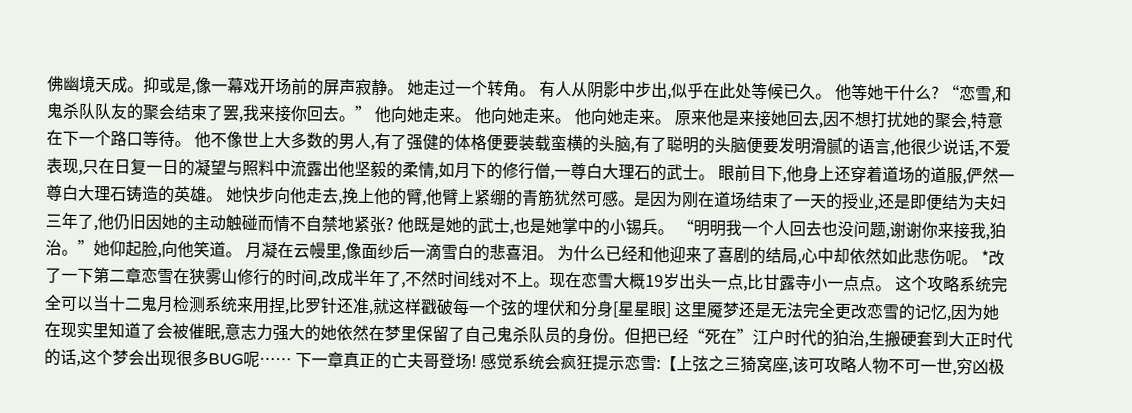佛幽境天成。抑或是,像一幕戏开场前的屏声寂静。 她走过一个转角。 有人从阴影中步出,似乎在此处等候已久。 他等她干什么? “恋雪,和鬼杀队队友的聚会结束了罢,我来接你回去。” 他向她走来。 他向她走来。 他向她走来。 原来他是来接她回去,因不想打扰她的聚会,特意在下一个路口等待。 他不像世上大多数的男人,有了强健的体格便要装载蛮横的头脑,有了聪明的头脑便要发明滑腻的语言,他很少说话,不爱表现,只在日复一日的凝望与照料中流露出他坚毅的柔情,如月下的修行僧,一尊白大理石的武士。 眼前目下,他身上还穿着道场的道服,俨然一尊白大理石铸造的英雄。 她快步向他走去,挽上他的臂,他臂上紧绷的青筋犹然可感。是因为刚在道场结束了一天的授业,还是即便结为夫妇三年了,他仍旧因她的主动触碰而情不自禁地紧张? 他既是她的武士,也是她掌中的小锡兵。 “明明我一个人回去也没问题,谢谢你来接我,狛治。”她仰起脸,向他笑道。 月凝在云幔里,像面纱后一滴雪白的悲喜泪。 为什么已经和他迎来了喜剧的结局,心中却依然如此悲伤呢。 *改了一下第二章恋雪在狭雾山修行的时间,改成半年了,不然时间线对不上。现在恋雪大概19岁出头一点,比甘露寺小一点点。 这个攻略系统完全可以当十二鬼月检测系统来用捏,比罗针还准,就这样戳破每一个弦的埋伏和分身[星星眼] 这里魇梦还是无法完全更改恋雪的记忆,因为她在现实里知道了会被催眠,意志力强大的她依然在梦里保留了自己鬼杀队员的身份。但把已经“死在”江户时代的狛治,生搬硬套到大正时代的话,这个梦会出现很多BUG呢…… 下一章真正的亡夫哥登场! 感觉系统会疯狂提示恋雪:【上弦之三猗窝座,该可攻略人物不可一世,穷凶极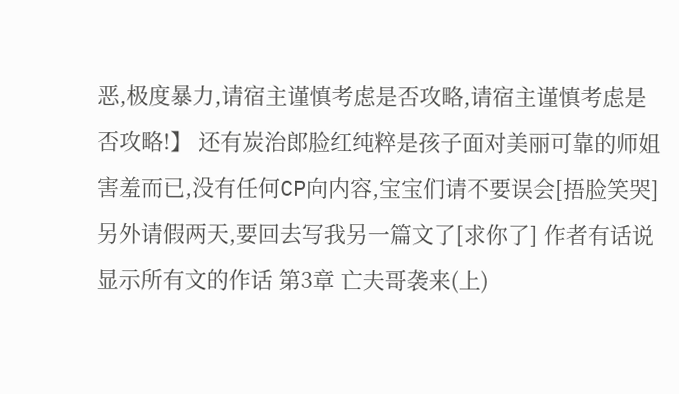恶,极度暴力,请宿主谨慎考虑是否攻略,请宿主谨慎考虑是否攻略!】 还有炭治郎脸红纯粹是孩子面对美丽可靠的师姐害羞而已,没有任何CP向内容,宝宝们请不要误会[捂脸笑哭] 另外请假两天,要回去写我另一篇文了[求你了] 作者有话说 显示所有文的作话 第3章 亡夫哥袭来(上)